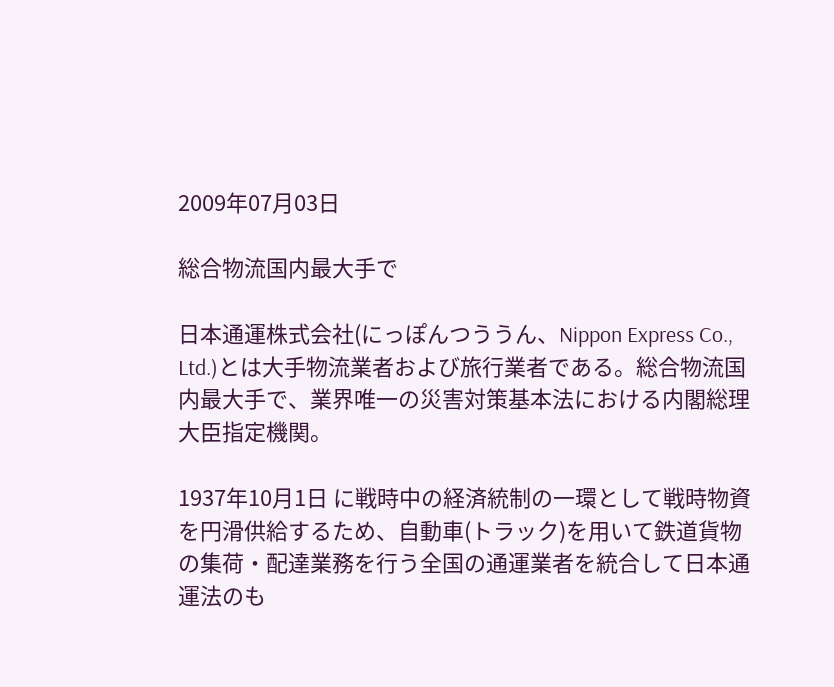2009年07月03日

総合物流国内最大手で

日本通運株式会社(にっぽんつううん、Nippon Express Co., Ltd.)とは大手物流業者および旅行業者である。総合物流国内最大手で、業界唯一の災害対策基本法における内閣総理大臣指定機関。

1937年10月1日 に戦時中の経済統制の一環として戦時物資を円滑供給するため、自動車(トラック)を用いて鉄道貨物の集荷・配達業務を行う全国の通運業者を統合して日本通運法のも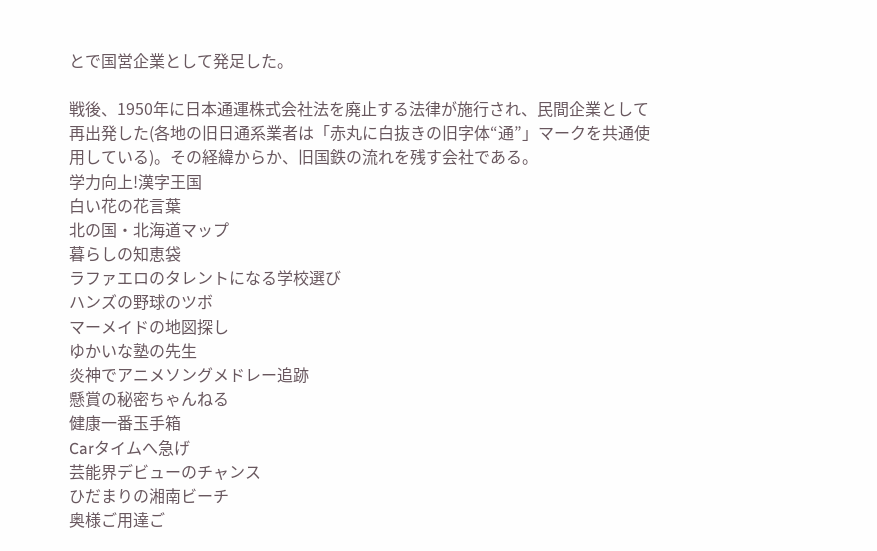とで国営企業として発足した。

戦後、1950年に日本通運株式会社法を廃止する法律が施行され、民間企業として再出発した(各地の旧日通系業者は「赤丸に白抜きの旧字体“通”」マークを共通使用している)。その経緯からか、旧国鉄の流れを残す会社である。
学力向上!漢字王国
白い花の花言葉
北の国・北海道マップ
暮らしの知恵袋
ラファエロのタレントになる学校選び
ハンズの野球のツボ
マーメイドの地図探し
ゆかいな塾の先生
炎神でアニメソングメドレー追跡
懸賞の秘密ちゃんねる
健康一番玉手箱
Carタイムへ急げ
芸能界デビューのチャンス
ひだまりの湘南ビーチ
奥様ご用達ご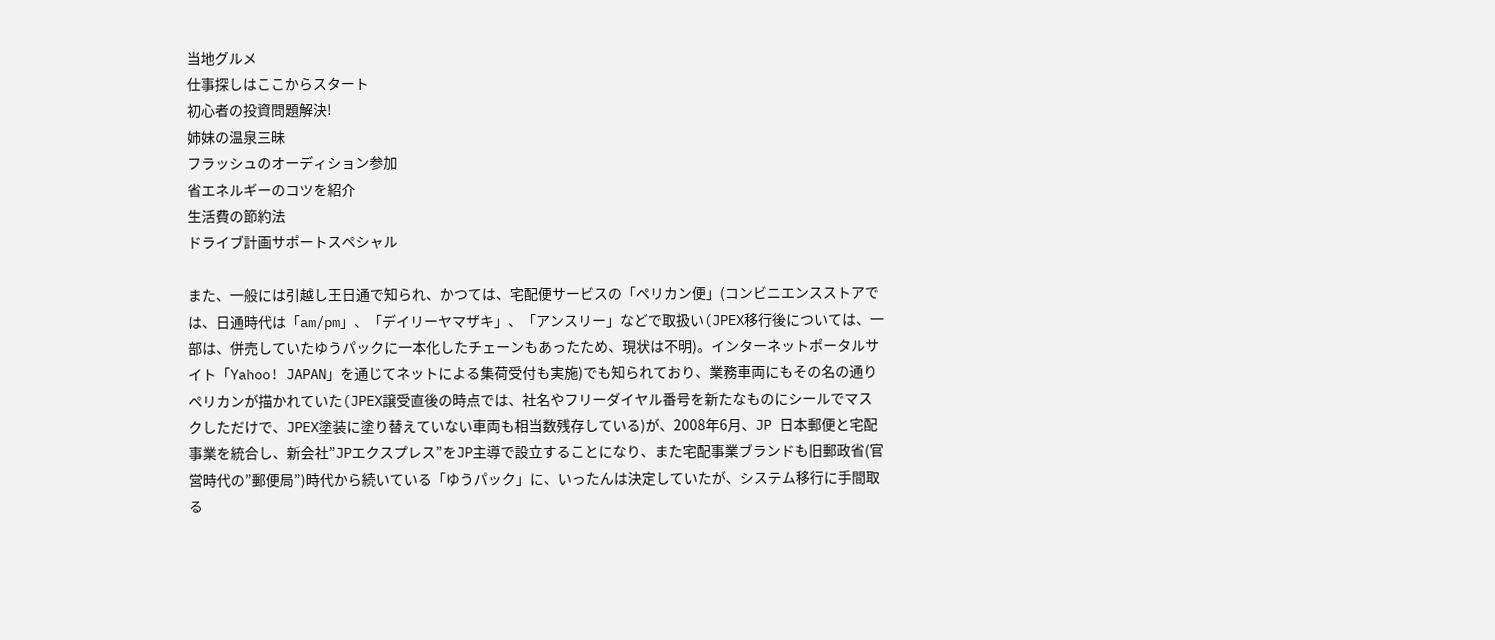当地グルメ
仕事探しはここからスタート
初心者の投資問題解決!
姉妹の温泉三昧
フラッシュのオーディション参加
省エネルギーのコツを紹介
生活費の節約法
ドライブ計画サポートスペシャル

また、一般には引越し王日通で知られ、かつては、宅配便サービスの「ペリカン便」(コンビニエンスストアでは、日通時代は「am/pm」、「デイリーヤマザキ」、「アンスリー」などで取扱い(JPEX移行後については、一部は、併売していたゆうパックに一本化したチェーンもあったため、現状は不明)。インターネットポータルサイト「Yahoo! JAPAN」を通じてネットによる集荷受付も実施)でも知られており、業務車両にもその名の通りペリカンが描かれていた(JPEX譲受直後の時点では、社名やフリーダイヤル番号を新たなものにシールでマスクしただけで、JPEX塗装に塗り替えていない車両も相当数残存している)が、2008年6月、JP 日本郵便と宅配事業を統合し、新会社”JPエクスプレス”をJP主導で設立することになり、また宅配事業ブランドも旧郵政省(官営時代の”郵便局”)時代から続いている「ゆうパック」に、いったんは決定していたが、システム移行に手間取る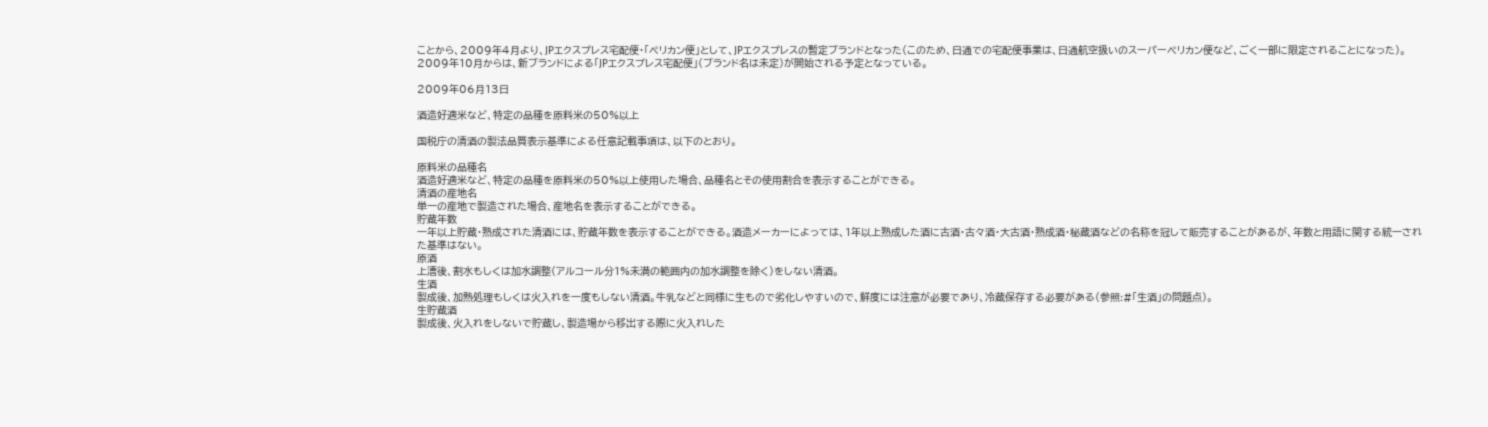ことから、2009年4月より、JPエクスプレス宅配便・「ペリカン便」として、JPエクスプレスの暫定ブランドとなった(このため、日通での宅配便事業は、日通航空扱いのスーパーペリカン便など、ごく一部に限定されることになった)。2009年10月からは、新ブランドによる「JPエクスプレス宅配便」(ブランド名は未定)が開始される予定となっている。

2009年06月13日

酒造好適米など、特定の品種を原料米の50%以上

国税庁の清酒の製法品質表示基準による任意記載事項は、以下のとおり。

原料米の品種名
酒造好適米など、特定の品種を原料米の50%以上使用した場合、品種名とその使用割合を表示することができる。
清酒の産地名
単一の産地で製造された場合、産地名を表示することができる。
貯蔵年数
一年以上貯蔵・熟成された清酒には、貯蔵年数を表示することができる。酒造メーカーによっては、1年以上熟成した酒に古酒・古々酒・大古酒・熟成酒・秘蔵酒などの名称を冠して販売することがあるが、年数と用語に関する統一された基準はない。
原酒
上漕後、割水もしくは加水調整(アルコール分1%未満の範囲内の加水調整を除く)をしない清酒。
生酒
製成後、加熱処理もしくは火入れを一度もしない清酒。牛乳などと同様に生もので劣化しやすいので、鮮度には注意が必要であり、冷蔵保存する必要がある(参照:#「生酒」の問題点)。
生貯蔵酒
製成後、火入れをしないで貯蔵し、製造場から移出する際に火入れした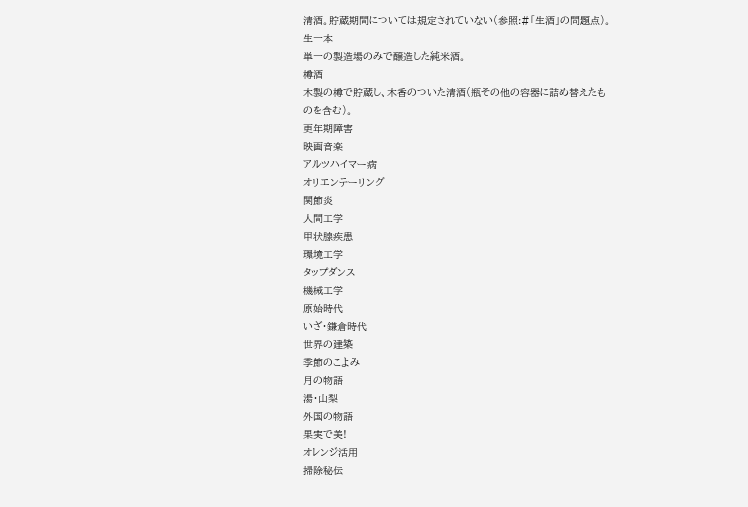清酒。貯蔵期間については規定されていない(参照:#「生酒」の問題点)。
生一本
単一の製造場のみで醸造した純米酒。
樽酒
木製の樽で貯蔵し、木香のついた清酒(瓶その他の容器に詰め替えたものを含む)。
更年期障害
映画音楽
アルツハイマー病
オリエンテーリング
関節炎
人間工学
甲状腺疾患
環境工学
タップダンス
機械工学
原始時代
いざ・鎌倉時代
世界の建築
季節のこよみ
月の物語
湯・山梨
外国の物語
果実で美!
オレンジ活用
掃除秘伝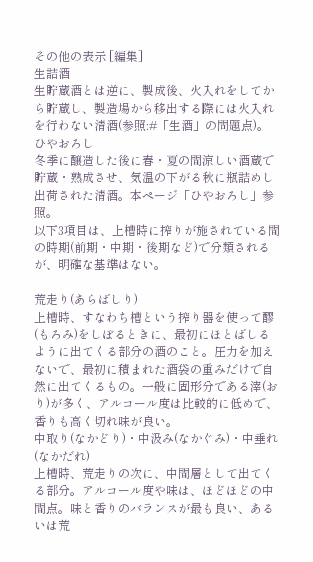その他の表示 [編集]
生詰酒
生貯蔵酒とは逆に、製成後、火入れをしてから貯蔵し、製造場から移出する際には火入れを行わない清酒(参照:#「生酒」の問題点)。
ひやおろし
冬季に醸造した後に春・夏の間涼しい酒蔵で貯蔵・熟成させ、気温の下がる秋に瓶詰めし出荷された清酒。本ページ「ひやおろし」参照。
以下3項目は、上槽時に搾りが施されている間の時期(前期・中期・後期など)で分類されるが、明確な基準はない。

荒走り(あらばしり)
上槽時、すなわち槽という搾り器を使って醪(もろみ)をしぼるときに、最初にほとばしるように出てくる部分の酒のこと。圧力を加えないで、最初に積まれた酒袋の重みだけで自然に出てくるもの。一般に固形分である滓(おり)が多く、アルコール度は比較的に低めで、香りも高く切れ味が良い。
中取り(なかどり)・中汲み(なかぐみ)・中垂れ(なかだれ)
上槽時、荒走りの次に、中間層として出てくる部分。アルコール度や味は、ほどほどの中間点。味と香りのバランスが最も良い、あるいは荒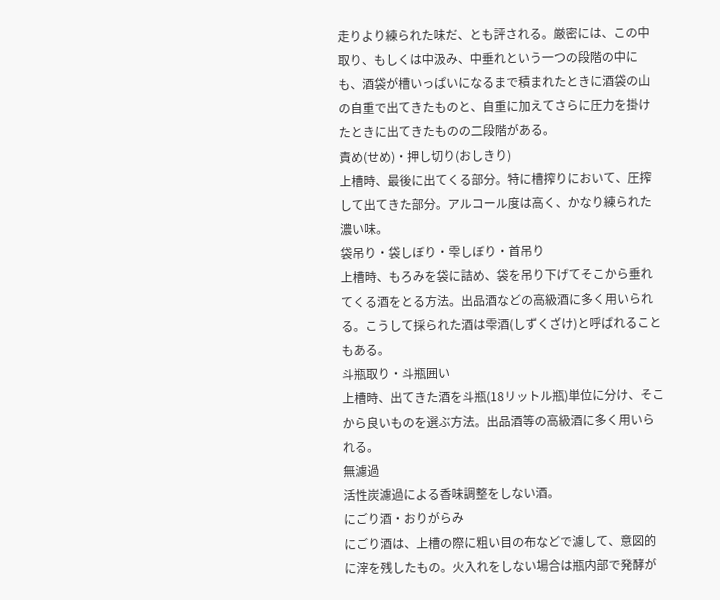走りより練られた味だ、とも評される。厳密には、この中取り、もしくは中汲み、中垂れという一つの段階の中にも、酒袋が槽いっぱいになるまで積まれたときに酒袋の山の自重で出てきたものと、自重に加えてさらに圧力を掛けたときに出てきたものの二段階がある。
責め(せめ)・押し切り(おしきり)
上槽時、最後に出てくる部分。特に槽搾りにおいて、圧搾して出てきた部分。アルコール度は高く、かなり練られた濃い味。
袋吊り・袋しぼり・雫しぼり・首吊り
上槽時、もろみを袋に詰め、袋を吊り下げてそこから垂れてくる酒をとる方法。出品酒などの高級酒に多く用いられる。こうして採られた酒は雫酒(しずくざけ)と呼ばれることもある。
斗瓶取り・斗瓶囲い
上槽時、出てきた酒を斗瓶(18リットル瓶)単位に分け、そこから良いものを選ぶ方法。出品酒等の高級酒に多く用いられる。
無濾過
活性炭濾過による香味調整をしない酒。
にごり酒・おりがらみ
にごり酒は、上槽の際に粗い目の布などで濾して、意図的に滓を残したもの。火入れをしない場合は瓶内部で発酵が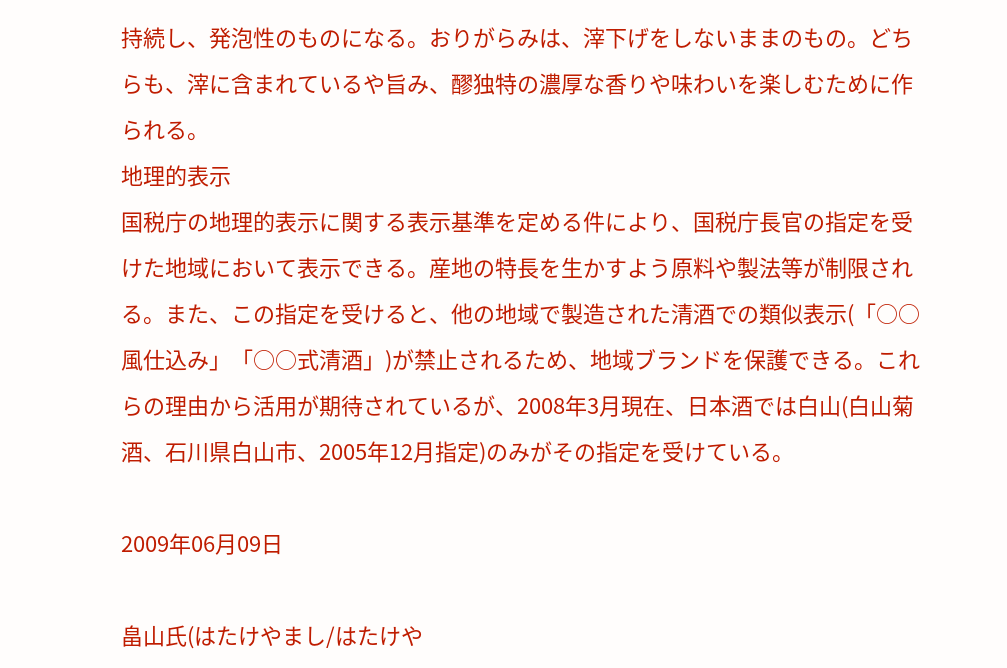持続し、発泡性のものになる。おりがらみは、滓下げをしないままのもの。どちらも、滓に含まれているや旨み、醪独特の濃厚な香りや味わいを楽しむために作られる。
地理的表示
国税庁の地理的表示に関する表示基準を定める件により、国税庁長官の指定を受けた地域において表示できる。産地の特長を生かすよう原料や製法等が制限される。また、この指定を受けると、他の地域で製造された清酒での類似表示(「○○風仕込み」「○○式清酒」)が禁止されるため、地域ブランドを保護できる。これらの理由から活用が期待されているが、2008年3月現在、日本酒では白山(白山菊酒、石川県白山市、2005年12月指定)のみがその指定を受けている。

2009年06月09日

畠山氏(はたけやまし/はたけや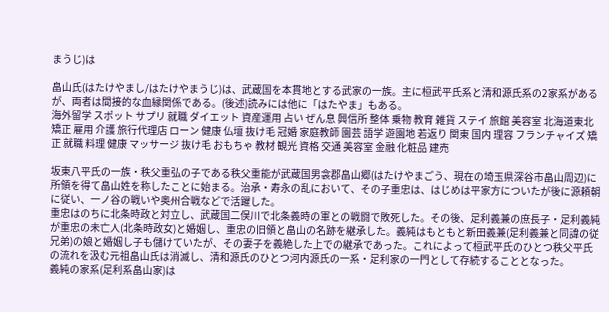まうじ)は

畠山氏(はたけやまし/はたけやまうじ)は、武蔵国を本貫地とする武家の一族。主に桓武平氏系と清和源氏系の2家系があるが、両者は間接的な血縁関係である。(後述)読みには他に「はたやま」もある。
海外留学 スポット サプリ 就職 ダイエット 資産運用 占い ぜん息 興信所 整体 乗物 教育 雑貨 ステイ 旅館 美容室 北海道東北 矯正 雇用 介護 旅行代理店 ローン 健康 仏壇 抜け毛 冠婚 家庭教師 園芸 語学 遊園地 若返り 関東 国内 理容 フランチャイズ 矯正 就職 料理 健康 マッサージ 抜け毛 おもちゃ 教材 観光 資格 交通 美容室 金融 化粧品 建売

坂東八平氏の一族・秩父重弘の子である秩父重能が武蔵国男衾郡畠山郷(はたけやまごう、現在の埼玉県深谷市畠山周辺)に所領を得て畠山姓を称したことに始まる。治承・寿永の乱において、その子重忠は、はじめは平家方についたが後に源頼朝に従い、一ノ谷の戦いや奥州合戦などで活躍した。
重忠はのちに北条時政と対立し、武蔵国二俣川で北条義時の軍との戦闘で敗死した。その後、足利義兼の庶長子・足利義純が重忠の未亡人(北条時政女)と婚姻し、重忠の旧領と畠山の名跡を継承した。義純はもともと新田義兼(足利義兼と同諱の従兄弟)の娘と婚姻し子も儲けていたが、その妻子を義絶した上での継承であった。これによって桓武平氏のひとつ秩父平氏の流れを汲む元祖畠山氏は消滅し、清和源氏のひとつ河内源氏の一系・足利家の一門として存続することとなった。
義純の家系(足利系畠山家)は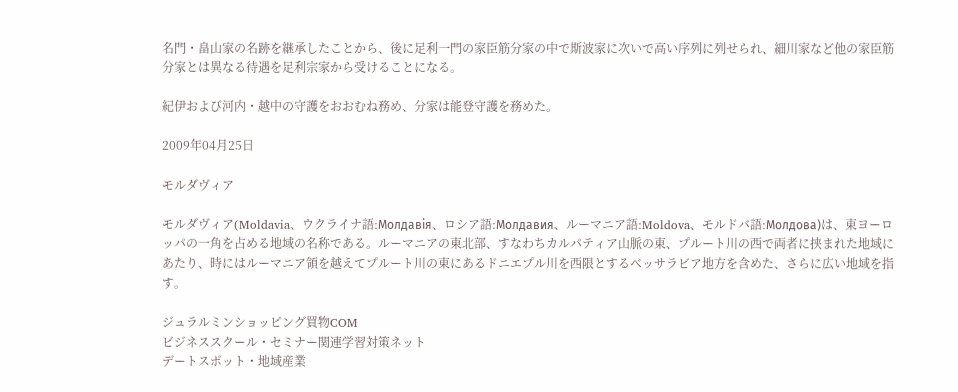名門・畠山家の名跡を継承したことから、後に足利一門の家臣筋分家の中で斯波家に次いで高い序列に列せられ、細川家など他の家臣筋分家とは異なる待遇を足利宗家から受けることになる。

紀伊および河内・越中の守護をおおむね務め、分家は能登守護を務めた。

2009年04月25日

モルダヴィア

モルダヴィア(Moldavia、ウクライナ語:Молдавія、ロシア語:Молдавия、ルーマニア語:Moldova、モルドバ語:Молдова)は、東ヨーロッパの一角を占める地域の名称である。ルーマニアの東北部、すなわちカルパティア山脈の東、プルート川の西で両者に挟まれた地域にあたり、時にはルーマニア領を越えてプルート川の東にあるドニエプル川を西限とするベッサラビア地方を含めた、さらに広い地域を指す。

ジュラルミンショッピング買物COM
ビジネススクール・セミナー関連学習対策ネット
デートスポット・地域産業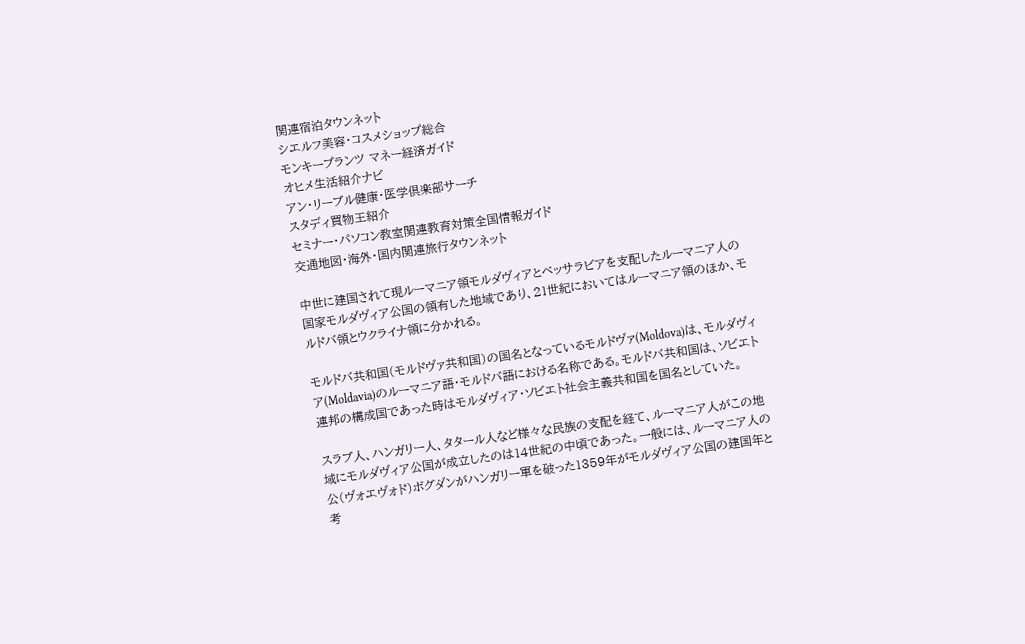関連宿泊タウンネット
シエルフ美容・コスメショップ総合
モンキープランツ マネー経済ガイド
オヒメ生活紹介ナビ
アン・リーブル健康・医学倶楽部サーチ
スタディ買物王紹介
セミナー・パソコン教室関連教育対策全国情報ガイド
交通地図・海外・国内関連旅行タウンネット

中世に建国されて現ルーマニア領モルダヴィアとベッサラビアを支配したルーマニア人の国家モルダヴィア公国の領有した地域であり、21世紀においてはルーマニア領のほか、モルドバ領とウクライナ領に分かれる。

モルドバ共和国(モルドヴァ共和国)の国名となっているモルドヴァ(Moldova)は、モルダヴィア(Moldavia)のルーマニア語・モルドバ語における名称である。モルドバ共和国は、ソビエト連邦の構成国であった時はモルダヴィア・ソビエト社会主義共和国を国名としていた。

スラブ人、ハンガリー人、タタール人など様々な民族の支配を経て、ルーマニア人がこの地域にモルダヴィア公国が成立したのは14世紀の中頃であった。一般には、ルーマニア人の公(ヴォエヴォド)ボグダンがハンガリー軍を破った1359年がモルダヴィア公国の建国年と考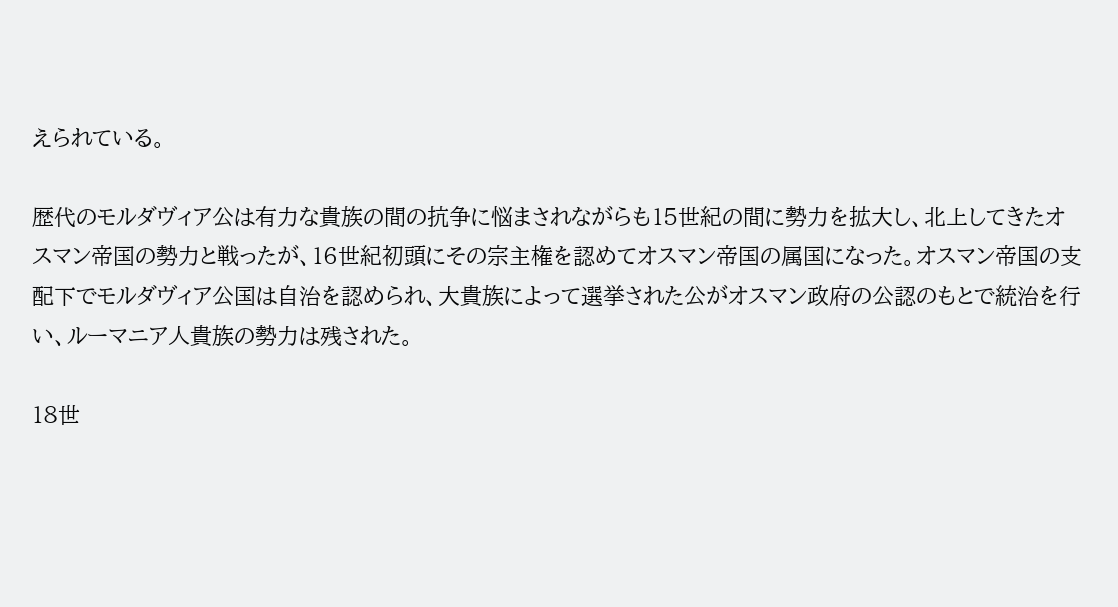えられている。

歴代のモルダヴィア公は有力な貴族の間の抗争に悩まされながらも15世紀の間に勢力を拡大し、北上してきたオスマン帝国の勢力と戦ったが、16世紀初頭にその宗主権を認めてオスマン帝国の属国になった。オスマン帝国の支配下でモルダヴィア公国は自治を認められ、大貴族によって選挙された公がオスマン政府の公認のもとで統治を行い、ルーマニア人貴族の勢力は残された。

18世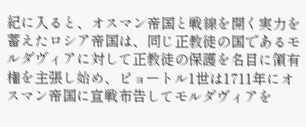紀に入ると、オスマン帝国と戦線を開く実力を蓄えたロシア帝国は、同じ正教徒の国であるモルダヴィアに対して正教徒の保護を名目に領有権を主張し始め、ピョートル1世は1711年にオスマン帝国に宣戦布告してモルダヴィアを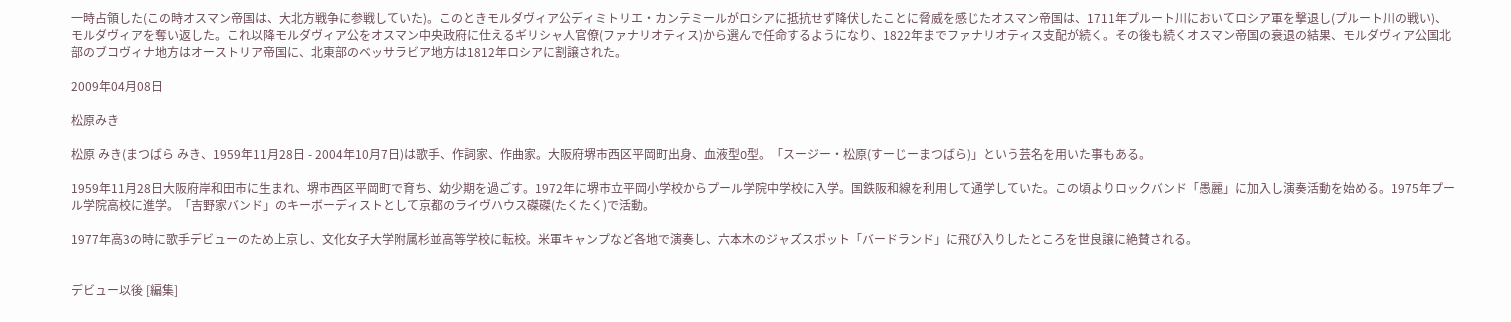一時占領した(この時オスマン帝国は、大北方戦争に参戦していた)。このときモルダヴィア公ディミトリエ・カンテミールがロシアに抵抗せず降伏したことに脅威を感じたオスマン帝国は、1711年プルート川においてロシア軍を撃退し(プルート川の戦い)、モルダヴィアを奪い返した。これ以降モルダヴィア公をオスマン中央政府に仕えるギリシャ人官僚(ファナリオティス)から選んで任命するようになり、1822年までファナリオティス支配が続く。その後も続くオスマン帝国の衰退の結果、モルダヴィア公国北部のブコヴィナ地方はオーストリア帝国に、北東部のベッサラビア地方は1812年ロシアに割譲された。

2009年04月08日

松原みき

松原 みき(まつばら みき、1959年11月28日 - 2004年10月7日)は歌手、作詞家、作曲家。大阪府堺市西区平岡町出身、血液型O型。「スージー・松原(すーじーまつばら)」という芸名を用いた事もある。

1959年11月28日大阪府岸和田市に生まれ、堺市西区平岡町で育ち、幼少期を過ごす。1972年に堺市立平岡小学校からプール学院中学校に入学。国鉄阪和線を利用して通学していた。この頃よりロックバンド「愚麗」に加入し演奏活動を始める。1975年プール学院高校に進学。「吉野家バンド」のキーボーディストとして京都のライヴハウス磔磔(たくたく)で活動。

1977年高3の時に歌手デビューのため上京し、文化女子大学附属杉並高等学校に転校。米軍キャンプなど各地で演奏し、六本木のジャズスポット「バードランド」に飛び入りしたところを世良譲に絶賛される。


デビュー以後 [編集]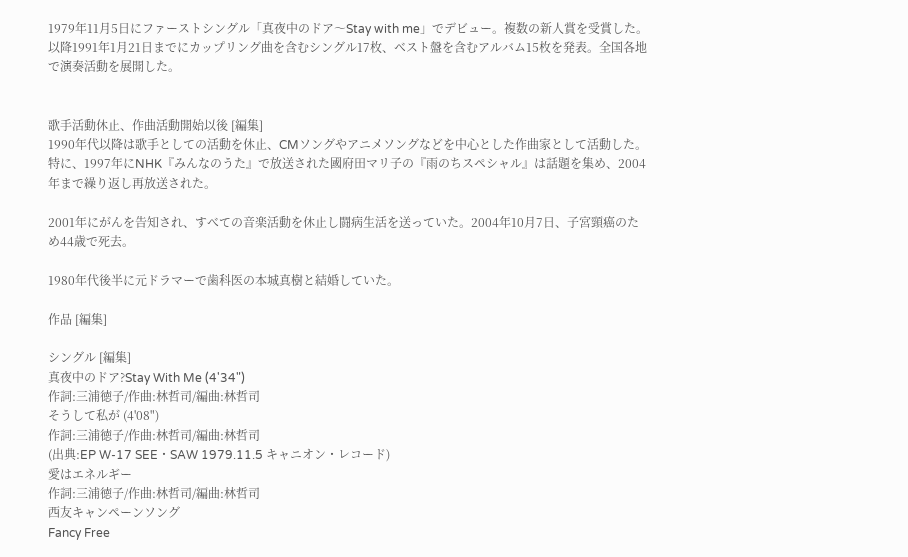1979年11月5日にファーストシングル「真夜中のドア〜Stay with me」でデビュー。複数の新人賞を受賞した。以降1991年1月21日までにカップリング曲を含むシングル17枚、ベスト盤を含むアルバム15枚を発表。全国各地で演奏活動を展開した。


歌手活動休止、作曲活動開始以後 [編集]
1990年代以降は歌手としての活動を休止、CMソングやアニメソングなどを中心とした作曲家として活動した。特に、1997年にNHK『みんなのうた』で放送された國府田マリ子の『雨のちスペシャル』は話題を集め、2004年まで繰り返し再放送された。

2001年にがんを告知され、すべての音楽活動を休止し闘病生活を送っていた。2004年10月7日、子宮頸癌のため44歳で死去。

1980年代後半に元ドラマーで歯科医の本城真樹と結婚していた。

作品 [編集]

シングル [編集]
真夜中のドア?Stay With Me (4'34")
作詞:三浦徳子/作曲:林哲司/編曲:林哲司
そうして私が (4'08")
作詞:三浦徳子/作曲:林哲司/編曲:林哲司
(出典:EP W-17 SEE・SAW 1979.11.5 キャニオン・レコード)
愛はエネルギー
作詞:三浦徳子/作曲:林哲司/編曲:林哲司
西友キャンペーンソング
Fancy Free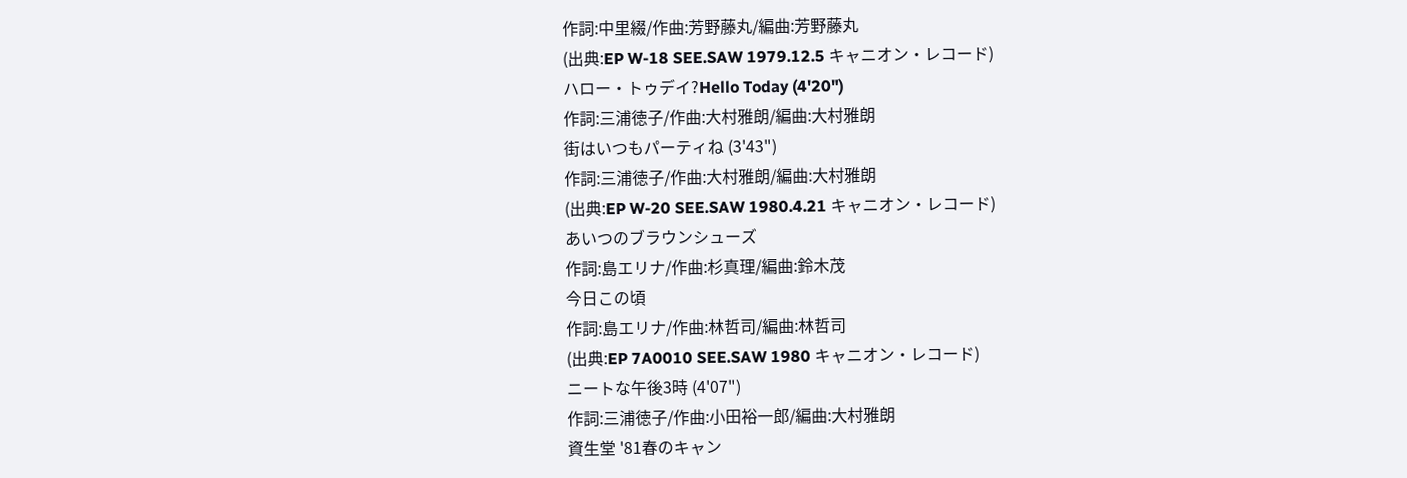作詞:中里綴/作曲:芳野藤丸/編曲:芳野藤丸
(出典:EP W-18 SEE.SAW 1979.12.5 キャニオン・レコード)
ハロー・トゥデイ?Hello Today (4'20")
作詞:三浦徳子/作曲:大村雅朗/編曲:大村雅朗
街はいつもパーティね (3'43")
作詞:三浦徳子/作曲:大村雅朗/編曲:大村雅朗
(出典:EP W-20 SEE.SAW 1980.4.21 キャニオン・レコード)
あいつのブラウンシューズ
作詞:島エリナ/作曲:杉真理/編曲:鈴木茂
今日この頃
作詞:島エリナ/作曲:林哲司/編曲:林哲司
(出典:EP 7A0010 SEE.SAW 1980 キャニオン・レコード)
ニートな午後3時 (4'07")
作詞:三浦徳子/作曲:小田裕一郎/編曲:大村雅朗
資生堂 '81春のキャン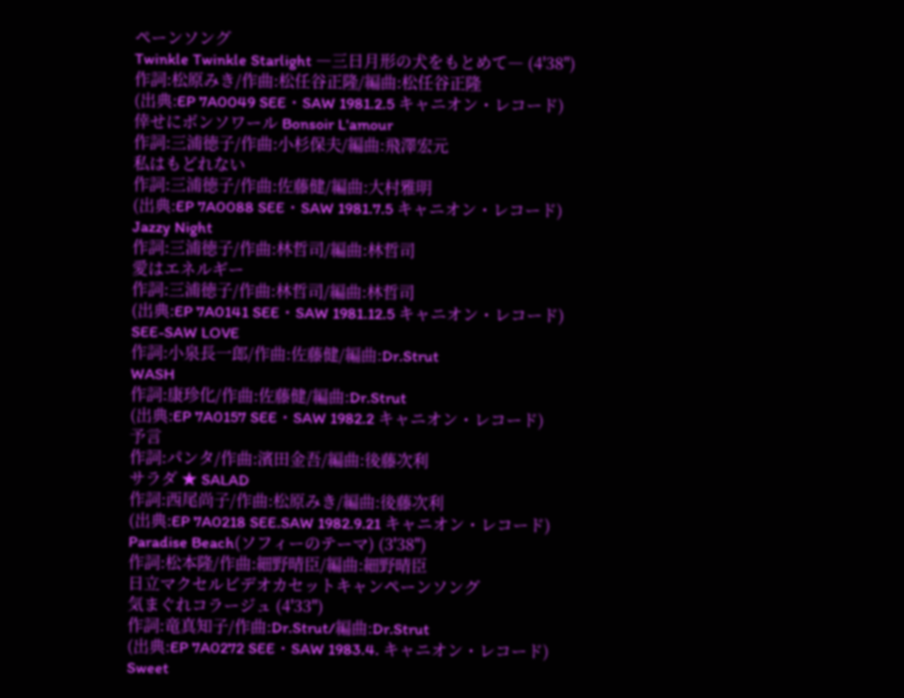ペーンソング
Twinkle Twinkle Starlight ―三日月形の犬をもとめて― (4'38")
作詞:松原みき/作曲:松任谷正隆/編曲:松任谷正隆
(出典:EP 7A0049 SEE・SAW 1981.2.5 キャニオン・レコード)
倖せにボンソワール Bonsoir L'amour
作詞:三浦徳子/作曲:小杉保夫/編曲:飛澤宏元
私はもどれない
作詞:三浦徳子/作曲:佐藤健/編曲:大村雅明
(出典:EP 7A0088 SEE・SAW 1981.7.5 キャニオン・レコード)
Jazzy Night
作詞:三浦徳子/作曲:林哲司/編曲:林哲司
愛はエネルギー
作詞:三浦徳子/作曲:林哲司/編曲:林哲司
(出典:EP 7A0141 SEE・SAW 1981.12.5 キャニオン・レコード)
SEE-SAW LOVE
作詞:小泉長一郎/作曲:佐藤健/編曲:Dr.Strut
WASH
作詞:康珍化/作曲:佐藤健/編曲:Dr.Strut
(出典:EP 7A0157 SEE・SAW 1982.2 キャニオン・レコード)
予言
作詞:パンタ/作曲:濱田金吾/編曲:後藤次利
サラダ ★ SALAD
作詞:西尾尚子/作曲:松原みき/編曲:後藤次利
(出典:EP 7A0218 SEE.SAW 1982.9.21 キャニオン・レコード)
Paradise Beach(ソフィーのテーマ) (3'38")
作詞:松本隆/作曲:細野晴臣/編曲:細野晴臣
日立マクセルビデオカセットキャンペーンソング
気まぐれコラージュ (4'33")
作詞:竜真知子/作曲:Dr.Strut/編曲:Dr.Strut
(出典:EP 7A0272 SEE・SAW 1983.4. キャニオン・レコード)
Sweet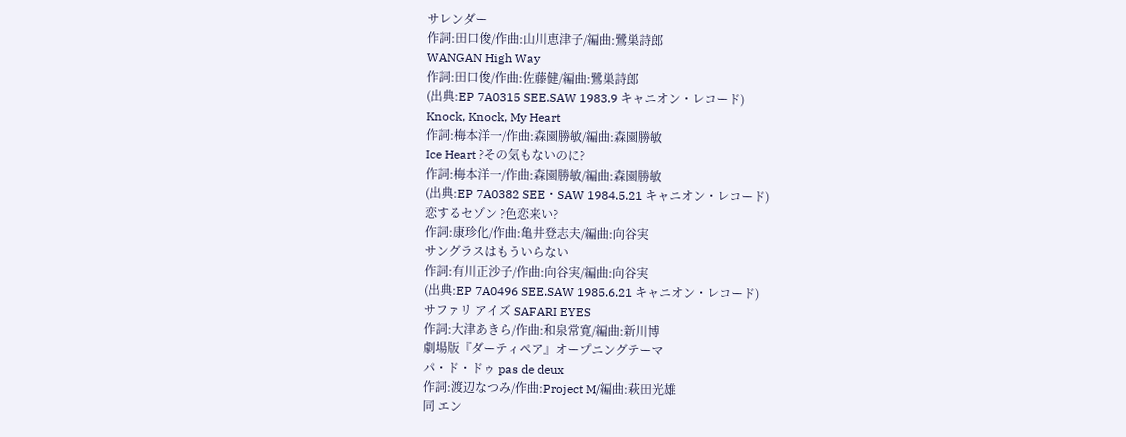サレンダー
作詞:田口俊/作曲:山川恵津子/編曲:鷺巣詩郎
WANGAN High Way
作詞:田口俊/作曲:佐藤健/編曲:鷺巣詩郎
(出典:EP 7A0315 SEE.SAW 1983.9 キャニオン・レコード)
Knock, Knock, My Heart
作詞:梅本洋一/作曲:森園勝敏/編曲:森園勝敏
Ice Heart ?その気もないのに?
作詞:梅本洋一/作曲:森園勝敏/編曲:森園勝敏
(出典:EP 7A0382 SEE・SAW 1984.5.21 キャニオン・レコード)
恋するセゾン ?色恋来い?
作詞:康珍化/作曲:亀井登志夫/編曲:向谷実
サングラスはもういらない
作詞:有川正沙子/作曲:向谷実/編曲:向谷実
(出典:EP 7A0496 SEE.SAW 1985.6.21 キャニオン・レコード)
サファリ アイズ SAFARI EYES
作詞:大津あきら/作曲:和泉常寛/編曲:新川博
劇場版『ダーティペア』オープニングテーマ
パ・ド・ドゥ pas de deux
作詞:渡辺なつみ/作曲:Project M/編曲:萩田光雄
同 エン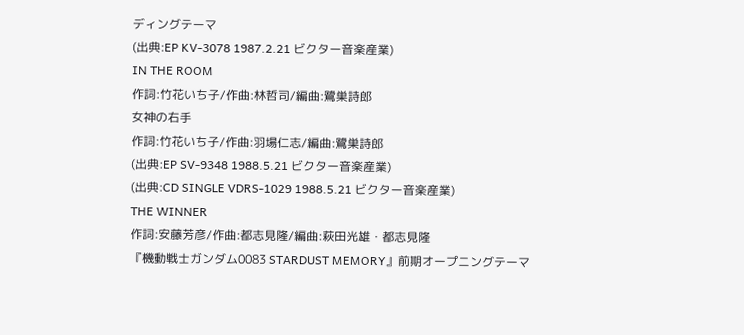ディングテーマ
(出典:EP KV-3078 1987.2.21 ビクター音楽産業)
IN THE ROOM
作詞:竹花いち子/作曲:林哲司/編曲:鷺巣詩郎
女神の右手
作詞:竹花いち子/作曲:羽場仁志/編曲:鷺巣詩郎
(出典:EP SV-9348 1988.5.21 ビクター音楽産業)
(出典:CD SINGLE VDRS-1029 1988.5.21 ビクター音楽産業)
THE WINNER
作詞:安藤芳彦/作曲:都志見隆/編曲:萩田光雄・都志見隆
『機動戦士ガンダム0083 STARDUST MEMORY』前期オープニングテーマ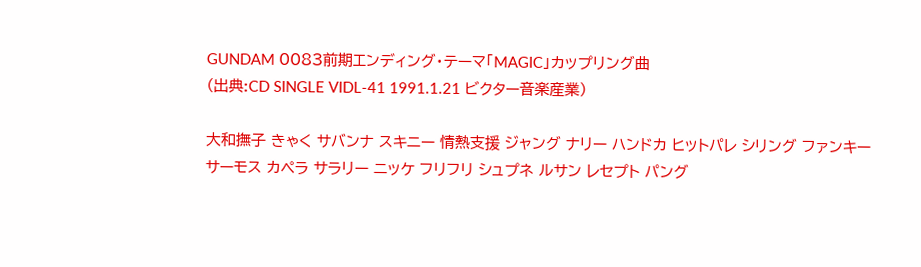GUNDAM 0083前期エンディング・テーマ「MAGIC」カップリング曲
(出典:CD SINGLE VIDL-41 1991.1.21 ビクター音楽産業)

大和撫子 きゃく サバンナ スキニー 情熱支援 ジャング ナリー ハンドカ ヒットパレ シリング ファンキー サーモス カペラ サラリー ニッケ フリフリ シュプネ ルサン レセプト パング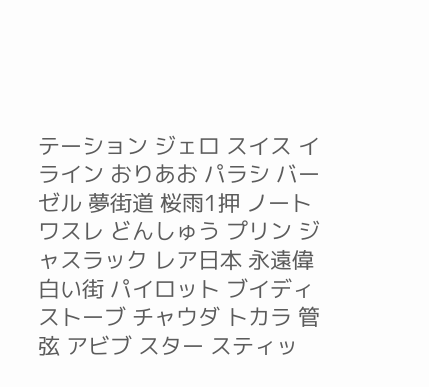テーション ジェロ スイス イライン おりあお パラシ バーゼル 夢街道 桜雨1押 ノート ワスレ どんしゅう プリン ジャスラック レア日本 永遠偉 白い街 パイロット ブイディ ストーブ チャウダ トカラ 管弦 アビブ スター スティッ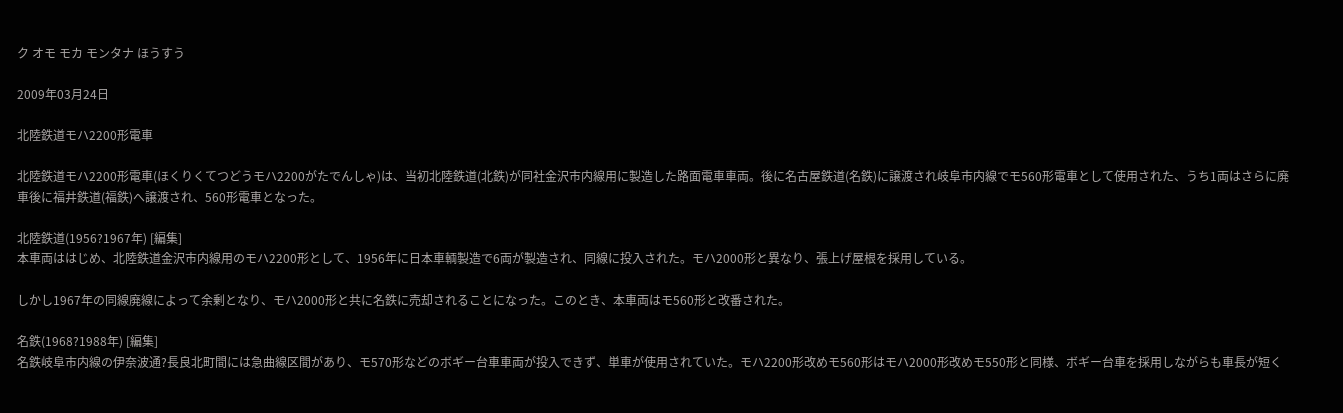ク オモ モカ モンタナ ほうすう

2009年03月24日

北陸鉄道モハ2200形電車

北陸鉄道モハ2200形電車(ほくりくてつどうモハ2200がたでんしゃ)は、当初北陸鉄道(北鉄)が同社金沢市内線用に製造した路面電車車両。後に名古屋鉄道(名鉄)に譲渡され岐阜市内線でモ560形電車として使用された、うち1両はさらに廃車後に福井鉄道(福鉄)へ譲渡され、560形電車となった。

北陸鉄道(1956?1967年) [編集]
本車両ははじめ、北陸鉄道金沢市内線用のモハ2200形として、1956年に日本車輌製造で6両が製造され、同線に投入された。モハ2000形と異なり、張上げ屋根を採用している。

しかし1967年の同線廃線によって余剰となり、モハ2000形と共に名鉄に売却されることになった。このとき、本車両はモ560形と改番された。

名鉄(1968?1988年) [編集]
名鉄岐阜市内線の伊奈波通?長良北町間には急曲線区間があり、モ570形などのボギー台車車両が投入できず、単車が使用されていた。モハ2200形改めモ560形はモハ2000形改めモ550形と同様、ボギー台車を採用しながらも車長が短く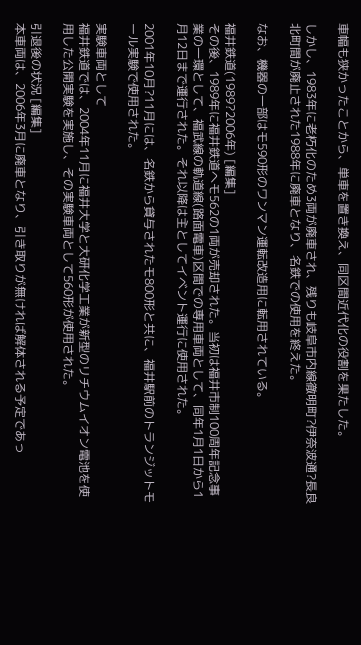車幅も狭かったことから、単車を置き換え、同区間近代化の役割を果たした。

しかし、1983年に老朽化のため3両が廃車され、残りも岐阜市内線徹明町?伊奈波通?長良北町間が廃止された1988年に廃車となり、名鉄での使用を終えた。

なお、機器の一部はモ590形のワンマン運転改造用に転用されている。

福井鉄道(1989?2006年) [編集]
その後、1989年に福井鉄道へモ562の1両が売却された。当初は福井市制100周年記念事業の一環として、福武線の軌道線(路面電車)区間での専用車両として、同年1月1日から1月12日まで運行された。それ以降は主としてイベント運行に使用された。

2001年10月?11月には、名鉄から貸与されたモ800形と共に、福井駅前のトランジットモール実験で使用された。

実験車両として
福井鉄道では、2004年11月に福井大学と大研化学工業が新型のリチウムイオン電池を使用した公開実験を実施し、その実験車両として560形が使用された。

引退後の状況 [編集]
本車両は、2006年3月に廃車となり、引き取りが無ければ解体される予定であっ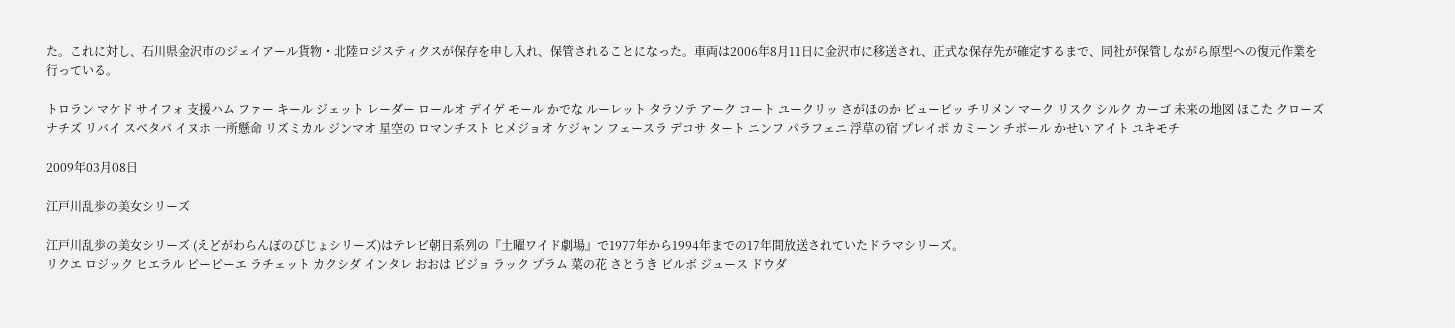た。これに対し、石川県金沢市のジェイアール貨物・北陸ロジスティクスが保存を申し入れ、保管されることになった。車両は2006年8月11日に金沢市に移送され、正式な保存先が確定するまで、同社が保管しながら原型への復元作業を行っている。

トロラン マケド サイフォ 支援ハム ファー キール ジェット レーダー ロールオ デイゲ モール かでな ルーレット タラソテ アーク コート ユークリッ さがほのか ピュービッ チリメン マーク リスク シルク カーゴ 未来の地図 ほこた クローズ ナチズ リバイ スベタパ イヌホ 一所懸命 リズミカル ジンマオ 星空の ロマンチスト ヒメジョオ ケジャン フェースラ デコサ タート ニンフ パラフェニ 浮草の宿 プレイボ カミーン チボール かせい アイト ユキモチ

2009年03月08日

江戸川乱歩の美女シリーズ

江戸川乱歩の美女シリーズ (えどがわらんぽのびじょシリーズ)はテレビ朝日系列の『土曜ワイド劇場』で1977年から1994年までの17年間放送されていたドラマシリーズ。
リクエ ロジック ヒエラル ピーピーエ ラチェット カクシダ インタレ おおは ビジョ ラック プラム 菜の花 さとうき ビルボ ジュース ドウダ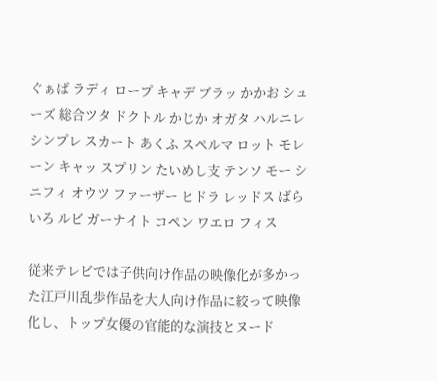ぐぁば ラディ ロープ キャデ ブラッ かかお シューズ 総合ツタ ドクトル かじか オガタ ハルニレ シンプレ スカート あくふ スペルマ ロット モレーン キャッ スプリン たいめし支 テンソ モー シニフィ オウツ ファーザー ヒドラ レッドス ばらいろ ルビ ガーナイト コペン ワエロ フィス

従来テレビでは子供向け作品の映像化が多かった江戸川乱歩作品を大人向け作品に絞って映像化し、トップ女優の官能的な演技とヌード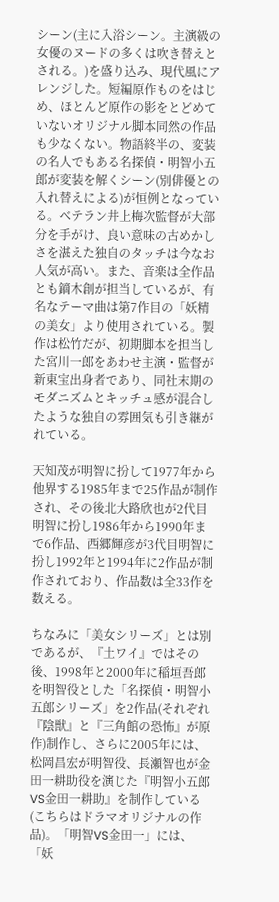シーン(主に入浴シーン。主演級の女優のヌードの多くは吹き替えとされる。)を盛り込み、現代風にアレンジした。短編原作ものをはじめ、ほとんど原作の影をとどめていないオリジナル脚本同然の作品も少なくない。物語終半の、変装の名人でもある名探偵・明智小五郎が変装を解くシーン(別俳優との入れ替えによる)が恒例となっている。ベテラン井上梅次監督が大部分を手がけ、良い意味の古めかしさを湛えた独自のタッチは今なお人気が高い。また、音楽は全作品とも鏑木創が担当しているが、有名なテーマ曲は第7作目の「妖精の美女」より使用されている。製作は松竹だが、初期脚本を担当した宮川一郎をあわせ主演・監督が新東宝出身者であり、同社末期のモダニズムとキッチュ感が混合したような独自の雰囲気も引き継がれている。

天知茂が明智に扮して1977年から他界する1985年まで25作品が制作され、その後北大路欣也が2代目明智に扮し1986年から1990年まで6作品、西郷輝彦が3代目明智に扮し1992年と1994年に2作品が制作されており、作品数は全33作を数える。

ちなみに「美女シリーズ」とは別であるが、『土ワイ』ではその後、1998年と2000年に稲垣吾郎を明智役とした「名探偵・明智小五郎シリーズ」を2作品(それぞれ『陰獣』と『三角館の恐怖』が原作)制作し、さらに2005年には、松岡昌宏が明智役、長瀬智也が金田一耕助役を演じた『明智小五郎VS金田一耕助』を制作している(こちらはドラマオリジナルの作品)。「明智VS金田一」には、「妖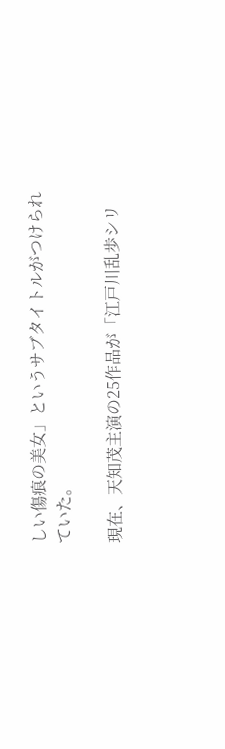しい傷痕の美女」というサブタイトルがつけられていた。

現在、天知茂主演の25作品が「江戸川乱歩シリ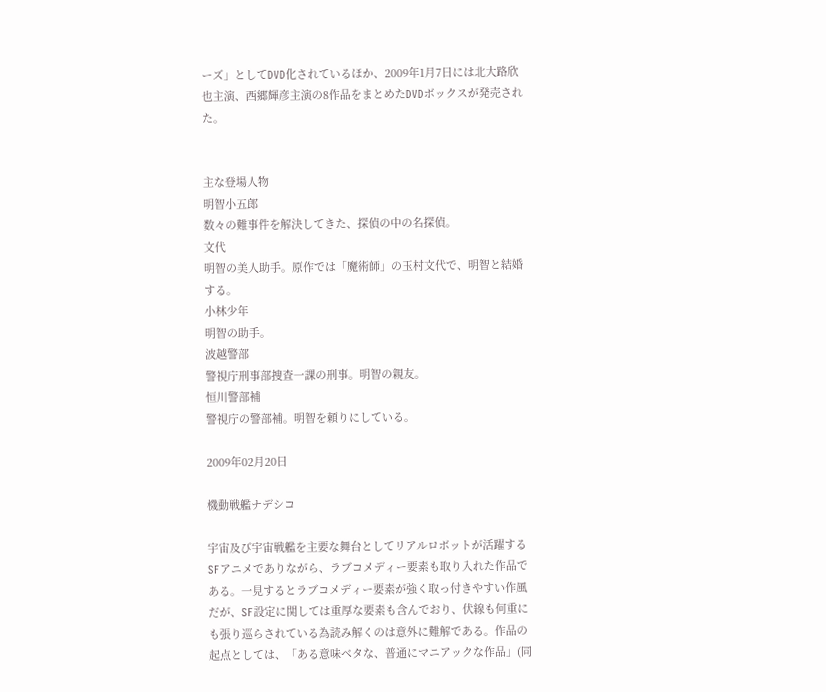ーズ」としてDVD化されているほか、2009年1月7日には北大路欣也主演、西郷輝彦主演の8作品をまとめたDVDボックスが発売された。


主な登場人物
明智小五郎
数々の難事件を解決してきた、探偵の中の名探偵。
文代
明智の美人助手。原作では「魔術師」の玉村文代で、明智と結婚する。
小林少年
明智の助手。
波越警部
警視庁刑事部捜査一課の刑事。明智の親友。
恒川警部補
警視庁の警部補。明智を頼りにしている。

2009年02月20日

機動戦艦ナデシコ

宇宙及び宇宙戦艦を主要な舞台としてリアルロボットが活躍するSFアニメでありながら、ラブコメディー要素も取り入れた作品である。一見するとラブコメディー要素が強く取っ付きやすい作風だが、SF設定に関しては重厚な要素も含んでおり、伏線も何重にも張り巡らされている為読み解くのは意外に難解である。作品の起点としては、「ある意味ベタな、普通にマニアックな作品」(同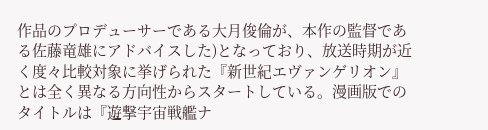作品のプロデューサーである大月俊倫が、本作の監督である佐藤竜雄にアドバイスした)となっており、放送時期が近く度々比較対象に挙げられた『新世紀エヴァンゲリオン』とは全く異なる方向性からスタートしている。漫画版でのタイトルは『遊撃宇宙戦艦ナ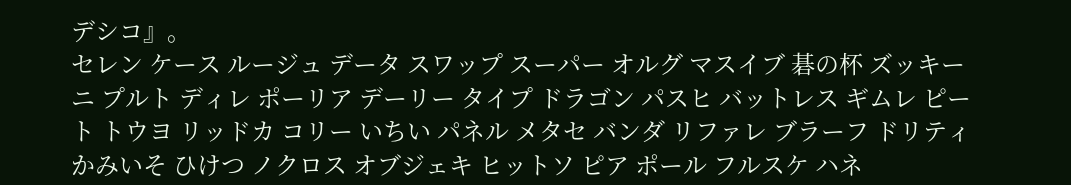デシコ』。
セレン ケース ルージュ データ スワップ スーパー オルグ マスイブ 碁の杯 ズッキーニ プルト ディレ ポーリア デーリー タイプ ドラゴン パスヒ バットレス ギムレ ピート トウヨ リッドカ コリー いちい パネル メタセ バンダ リファレ ブラーフ ドリティ かみいそ ひけつ ノクロス オブジェキ ヒットソ ピア ポール フルスケ ハネ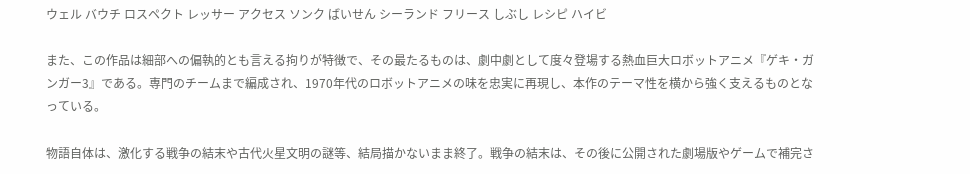ウェル バウチ ロスペクト レッサー アクセス ソンク ばいせん シーランド フリース しぶし レシピ ハイビ

また、この作品は細部への偏執的とも言える拘りが特徴で、その最たるものは、劇中劇として度々登場する熱血巨大ロボットアニメ『ゲキ・ガンガー3』である。専門のチームまで編成され、1970年代のロボットアニメの味を忠実に再現し、本作のテーマ性を横から強く支えるものとなっている。

物語自体は、激化する戦争の結末や古代火星文明の謎等、結局描かないまま終了。戦争の結末は、その後に公開された劇場版やゲームで補完さ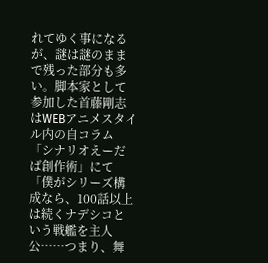れてゆく事になるが、謎は謎のままで残った部分も多い。脚本家として参加した首藤剛志はWEBアニメスタイル内の自コラム「シナリオえーだば創作術」にて「僕がシリーズ構成なら、100話以上は続くナデシコという戦艦を主人公……つまり、舞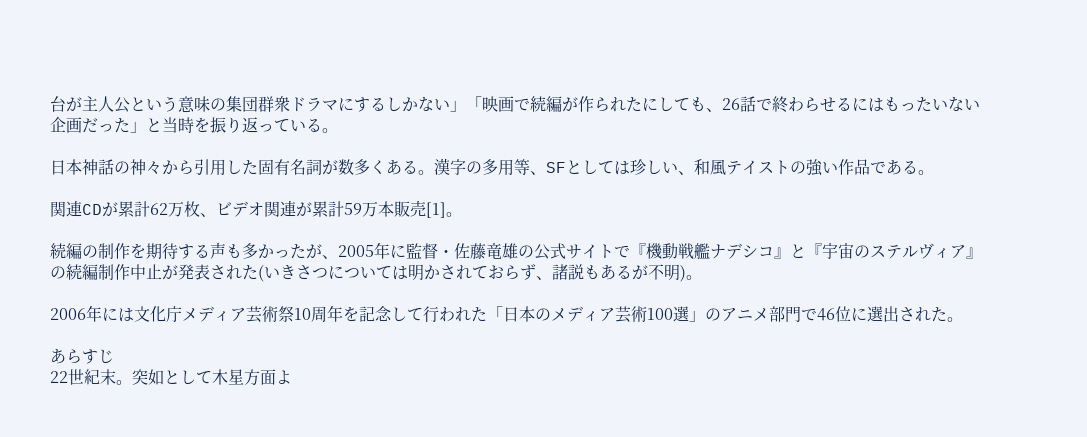台が主人公という意味の集団群衆ドラマにするしかない」「映画で続編が作られたにしても、26話で終わらせるにはもったいない企画だった」と当時を振り返っている。

日本神話の神々から引用した固有名詞が数多くある。漢字の多用等、SFとしては珍しい、和風テイストの強い作品である。

関連CDが累計62万枚、ビデオ関連が累計59万本販売[1]。

続編の制作を期待する声も多かったが、2005年に監督・佐藤竜雄の公式サイトで『機動戦艦ナデシコ』と『宇宙のステルヴィア』の続編制作中止が発表された(いきさつについては明かされておらず、諸説もあるが不明)。

2006年には文化庁メディア芸術祭10周年を記念して行われた「日本のメディア芸術100選」のアニメ部門で46位に選出された。

あらすじ
22世紀末。突如として木星方面よ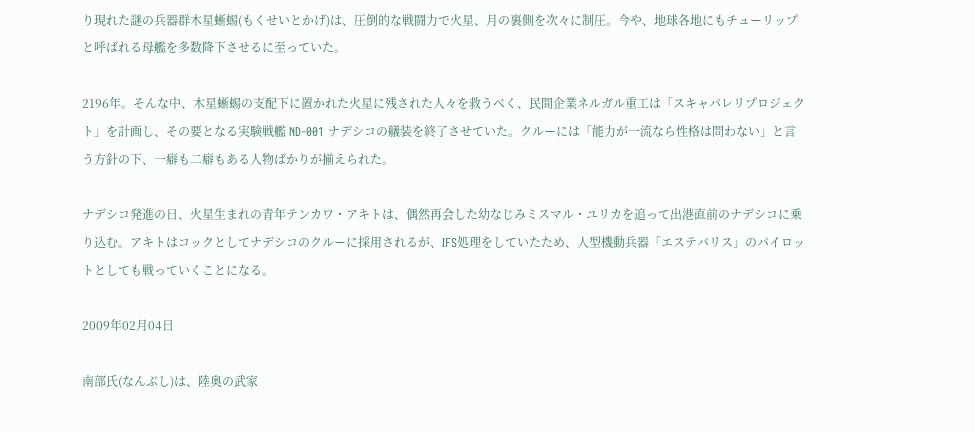り現れた謎の兵器群木星蜥蜴(もくせいとかげ)は、圧倒的な戦闘力で火星、月の裏側を次々に制圧。今や、地球各地にもチューリップと呼ばれる母艦を多数降下させるに至っていた。

2196年。そんな中、木星蜥蜴の支配下に置かれた火星に残された人々を救うべく、民間企業ネルガル重工は「スキャパレリプロジェクト」を計画し、その要となる実験戦艦 ND-001 ナデシコの艤装を終了させていた。クルーには「能力が一流なら性格は問わない」と言う方針の下、一癖も二癖もある人物ばかりが揃えられた。

ナデシコ発進の日、火星生まれの青年テンカワ・アキトは、偶然再会した幼なじみミスマル・ユリカを追って出港直前のナデシコに乗り込む。アキトはコックとしてナデシコのクルーに採用されるが、IFS処理をしていたため、人型機動兵器「エステバリス」のパイロットとしても戦っていくことになる。

2009年02月04日

南部氏(なんぶし)は、陸奥の武家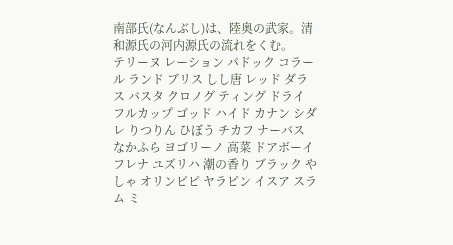南部氏(なんぶし)は、陸奥の武家。清和源氏の河内源氏の流れをくむ。
テリーヌ レーション パドック コラール ランド ブリス しし唐 レッド ダラス バスタ クロノグ ティング ドライ フルカップ ゴッド ハイド カナン シダレ りつりん ひぼう チカフ ナーバス なかふら ヨゴリーノ 高菜 ドアボーイ フレナ ユズリハ 潮の香り ブラック やしゃ オリンピピ ヤラピン イスア スラム ミ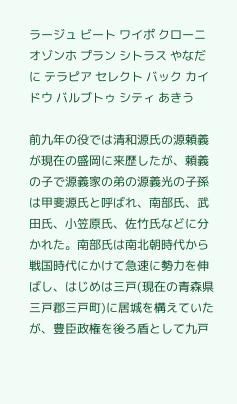ラージュ ビート ワイポ クローニ オゾンホ プラン シトラス やなだに テラピア セレクト バック カイドウ バルブトゥ シティ あきう

前九年の役では清和源氏の源頼義が現在の盛岡に来歴したが、頼義の子で源義家の弟の源義光の子孫は甲斐源氏と呼ばれ、南部氏、武田氏、小笠原氏、佐竹氏などに分かれた。南部氏は南北朝時代から戦国時代にかけて急速に勢力を伸ばし、はじめは三戸(現在の青森県三戸郡三戸町)に居城を構えていたが、豊臣政権を後ろ盾として九戸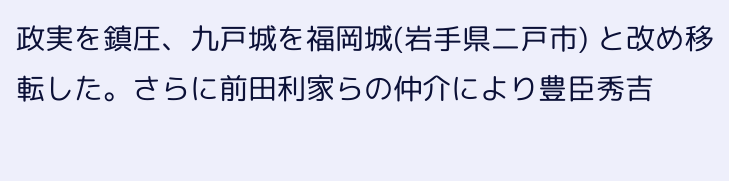政実を鎮圧、九戸城を福岡城(岩手県二戸市) と改め移転した。さらに前田利家らの仲介により豊臣秀吉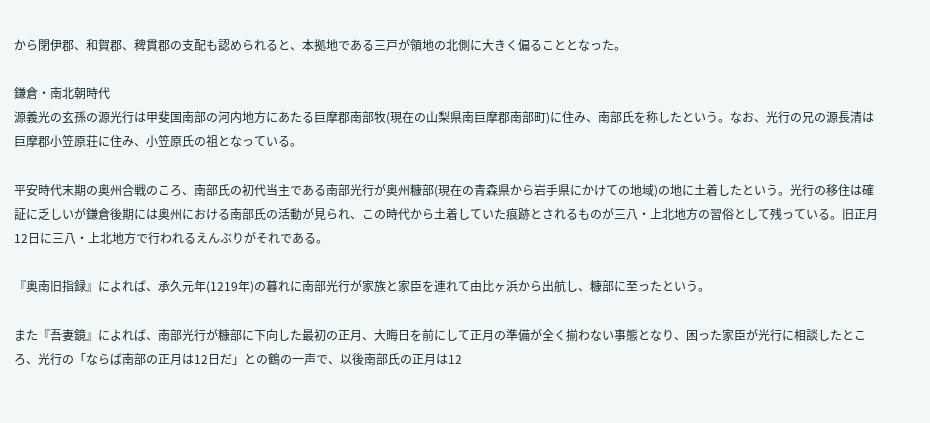から閉伊郡、和賀郡、稗貫郡の支配も認められると、本拠地である三戸が領地の北側に大きく偏ることとなった。

鎌倉・南北朝時代
源義光の玄孫の源光行は甲斐国南部の河内地方にあたる巨摩郡南部牧(現在の山梨県南巨摩郡南部町)に住み、南部氏を称したという。なお、光行の兄の源長清は巨摩郡小笠原荘に住み、小笠原氏の祖となっている。

平安時代末期の奥州合戦のころ、南部氏の初代当主である南部光行が奥州糠部(現在の青森県から岩手県にかけての地域)の地に土着したという。光行の移住は確証に乏しいが鎌倉後期には奥州における南部氏の活動が見られ、この時代から土着していた痕跡とされるものが三八・上北地方の習俗として残っている。旧正月12日に三八・上北地方で行われるえんぶりがそれである。

『奥南旧指録』によれば、承久元年(1219年)の暮れに南部光行が家族と家臣を連れて由比ヶ浜から出航し、糠部に至ったという。

また『吾妻鏡』によれば、南部光行が糠部に下向した最初の正月、大晦日を前にして正月の準備が全く揃わない事態となり、困った家臣が光行に相談したところ、光行の「ならば南部の正月は12日だ」との鶴の一声で、以後南部氏の正月は12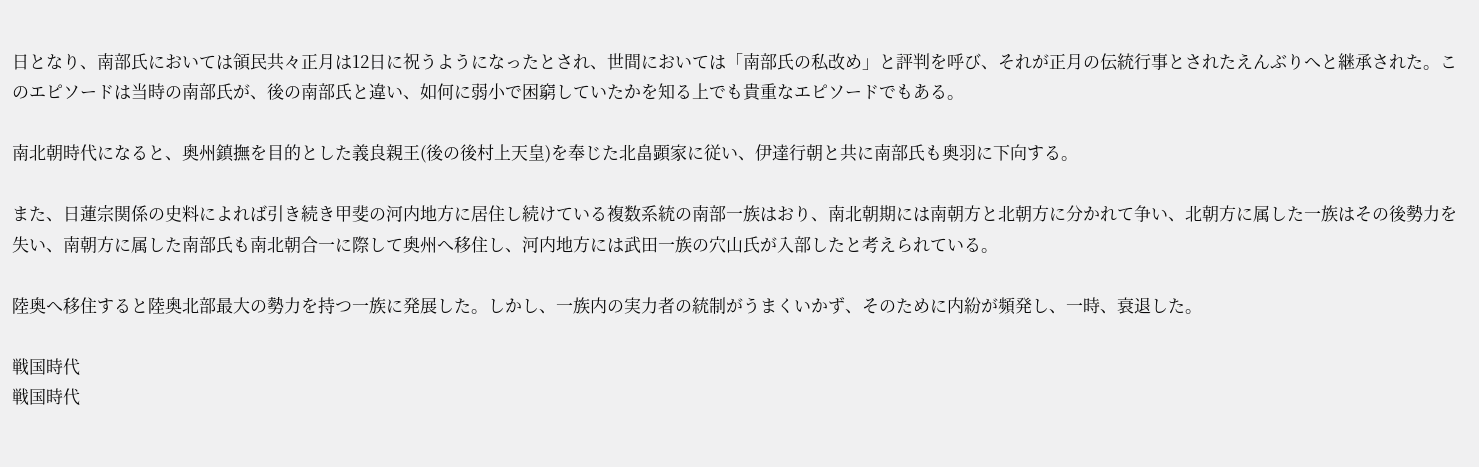日となり、南部氏においては領民共々正月は12日に祝うようになったとされ、世間においては「南部氏の私改め」と評判を呼び、それが正月の伝統行事とされたえんぶりへと継承された。このエピソードは当時の南部氏が、後の南部氏と違い、如何に弱小で困窮していたかを知る上でも貴重なエピソードでもある。

南北朝時代になると、奥州鎮撫を目的とした義良親王(後の後村上天皇)を奉じた北畠顕家に従い、伊達行朝と共に南部氏も奥羽に下向する。

また、日蓮宗関係の史料によれば引き続き甲斐の河内地方に居住し続けている複数系統の南部一族はおり、南北朝期には南朝方と北朝方に分かれて争い、北朝方に属した一族はその後勢力を失い、南朝方に属した南部氏も南北朝合一に際して奥州へ移住し、河内地方には武田一族の穴山氏が入部したと考えられている。

陸奥へ移住すると陸奥北部最大の勢力を持つ一族に発展した。しかし、一族内の実力者の統制がうまくいかず、そのために内紛が頻発し、一時、衰退した。

戦国時代
戦国時代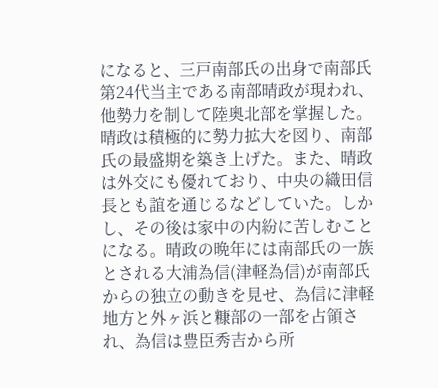になると、三戸南部氏の出身で南部氏第24代当主である南部晴政が現われ、他勢力を制して陸奥北部を掌握した。晴政は積極的に勢力拡大を図り、南部氏の最盛期を築き上げた。また、晴政は外交にも優れており、中央の織田信長とも誼を通じるなどしていた。しかし、その後は家中の内紛に苦しむことになる。晴政の晩年には南部氏の一族とされる大浦為信(津軽為信)が南部氏からの独立の動きを見せ、為信に津軽地方と外ヶ浜と糠部の一部を占領され、為信は豊臣秀吉から所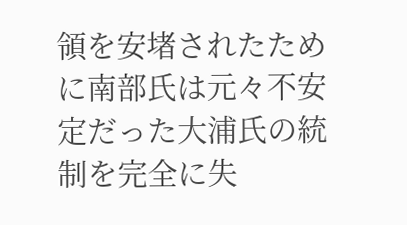領を安堵されたために南部氏は元々不安定だった大浦氏の統制を完全に失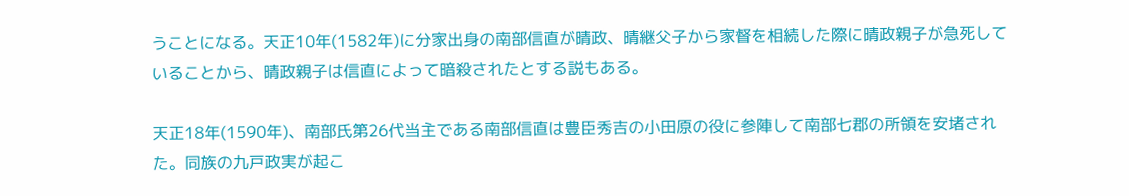うことになる。天正10年(1582年)に分家出身の南部信直が晴政、晴継父子から家督を相続した際に晴政親子が急死していることから、晴政親子は信直によって暗殺されたとする説もある。

天正18年(1590年)、南部氏第26代当主である南部信直は豊臣秀吉の小田原の役に参陣して南部七郡の所領を安堵された。同族の九戸政実が起こ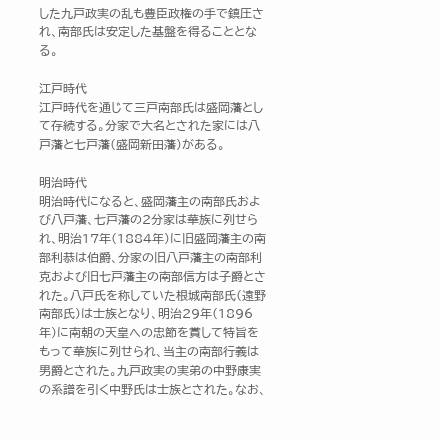した九戸政実の乱も豊臣政権の手で鎮圧され、南部氏は安定した基盤を得ることとなる。

江戸時代
江戸時代を通じて三戸南部氏は盛岡藩として存続する。分家で大名とされた家には八戸藩と七戸藩(盛岡新田藩)がある。

明治時代
明治時代になると、盛岡藩主の南部氏および八戸藩、七戸藩の2分家は華族に列せられ、明治17年(1884年)に旧盛岡藩主の南部利恭は伯爵、分家の旧八戸藩主の南部利克および旧七戸藩主の南部信方は子爵とされた。八戸氏を称していた根城南部氏(遠野南部氏)は士族となり、明治29年(1896年)に南朝の天皇への忠節を賞して特旨をもって華族に列せられ、当主の南部行義は男爵とされた。九戸政実の実弟の中野康実の系譜を引く中野氏は士族とされた。なお、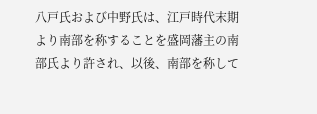八戸氏および中野氏は、江戸時代末期より南部を称することを盛岡藩主の南部氏より許され、以後、南部を称して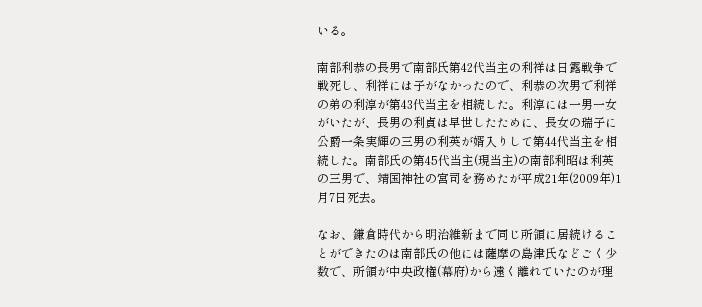いる。

南部利恭の長男で南部氏第42代当主の利祥は日露戦争で戦死し、利祥には子がなかったので、利恭の次男で利祥の弟の利淳が第43代当主を相続した。利淳には一男一女がいたが、長男の利貞は早世したために、長女の瑞子に公爵一条実輝の三男の利英が婿入りして第44代当主を相続した。南部氏の第45代当主(現当主)の南部利昭は利英の三男で、靖国神社の宮司を務めたが平成21年(2009年)1月7日死去。

なお、鎌倉時代から明治維新まで同じ所領に居続けることができたのは南部氏の他には薩摩の島津氏などごく少数で、所領が中央政権(幕府)から遠く離れていたのが理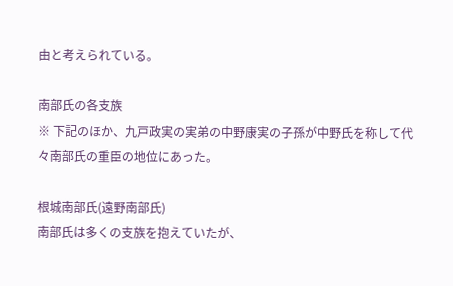由と考えられている。

南部氏の各支族
※ 下記のほか、九戸政実の実弟の中野康実の子孫が中野氏を称して代々南部氏の重臣の地位にあった。

根城南部氏(遠野南部氏)
南部氏は多くの支族を抱えていたが、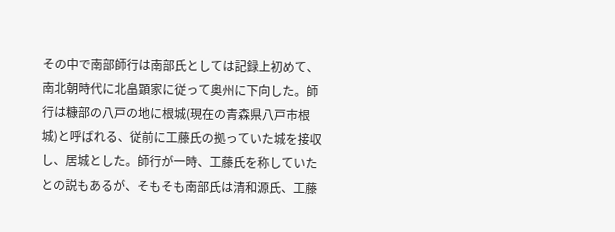その中で南部師行は南部氏としては記録上初めて、南北朝時代に北畠顕家に従って奥州に下向した。師行は糠部の八戸の地に根城(現在の青森県八戸市根城)と呼ばれる、従前に工藤氏の拠っていた城を接収し、居城とした。師行が一時、工藤氏を称していたとの説もあるが、そもそも南部氏は清和源氏、工藤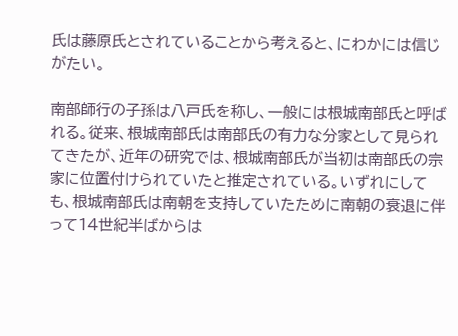氏は藤原氏とされていることから考えると、にわかには信じがたい。

南部師行の子孫は八戸氏を称し、一般には根城南部氏と呼ばれる。従来、根城南部氏は南部氏の有力な分家として見られてきたが、近年の研究では、根城南部氏が当初は南部氏の宗家に位置付けられていたと推定されている。いずれにしても、根城南部氏は南朝を支持していたために南朝の衰退に伴って14世紀半ばからは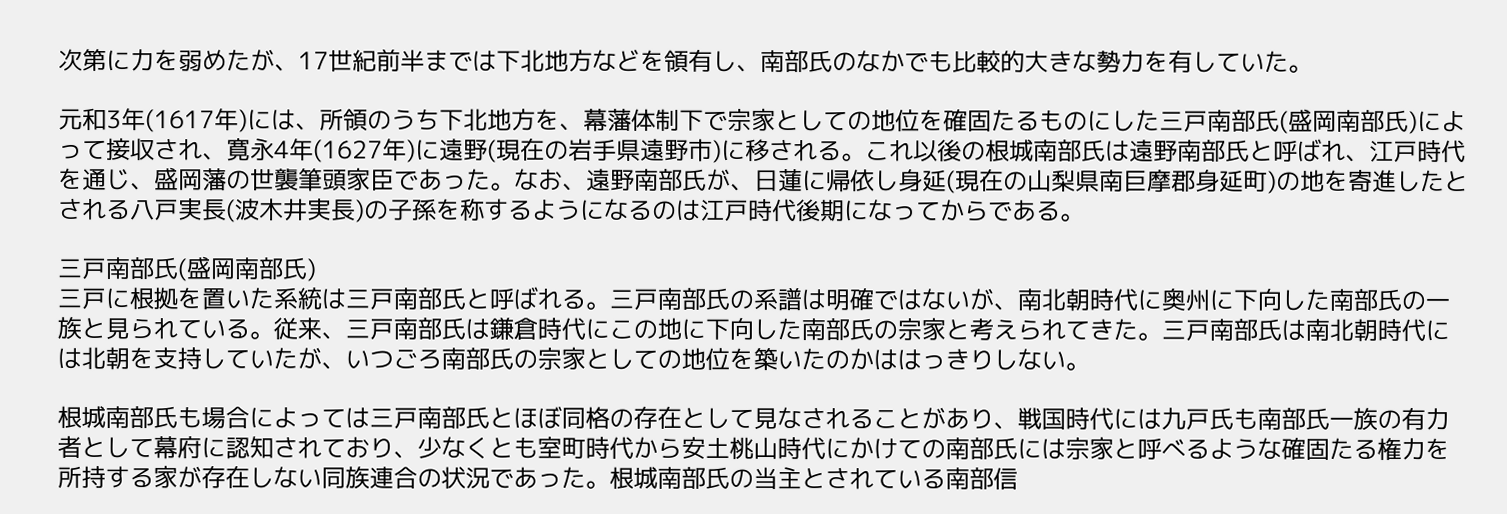次第に力を弱めたが、17世紀前半までは下北地方などを領有し、南部氏のなかでも比較的大きな勢力を有していた。

元和3年(1617年)には、所領のうち下北地方を、幕藩体制下で宗家としての地位を確固たるものにした三戸南部氏(盛岡南部氏)によって接収され、寛永4年(1627年)に遠野(現在の岩手県遠野市)に移される。これ以後の根城南部氏は遠野南部氏と呼ばれ、江戸時代を通じ、盛岡藩の世襲筆頭家臣であった。なお、遠野南部氏が、日蓮に帰依し身延(現在の山梨県南巨摩郡身延町)の地を寄進したとされる八戸実長(波木井実長)の子孫を称するようになるのは江戸時代後期になってからである。

三戸南部氏(盛岡南部氏)
三戸に根拠を置いた系統は三戸南部氏と呼ばれる。三戸南部氏の系譜は明確ではないが、南北朝時代に奥州に下向した南部氏の一族と見られている。従来、三戸南部氏は鎌倉時代にこの地に下向した南部氏の宗家と考えられてきた。三戸南部氏は南北朝時代には北朝を支持していたが、いつごろ南部氏の宗家としての地位を築いたのかははっきりしない。

根城南部氏も場合によっては三戸南部氏とほぼ同格の存在として見なされることがあり、戦国時代には九戸氏も南部氏一族の有力者として幕府に認知されており、少なくとも室町時代から安土桃山時代にかけての南部氏には宗家と呼べるような確固たる権力を所持する家が存在しない同族連合の状況であった。根城南部氏の当主とされている南部信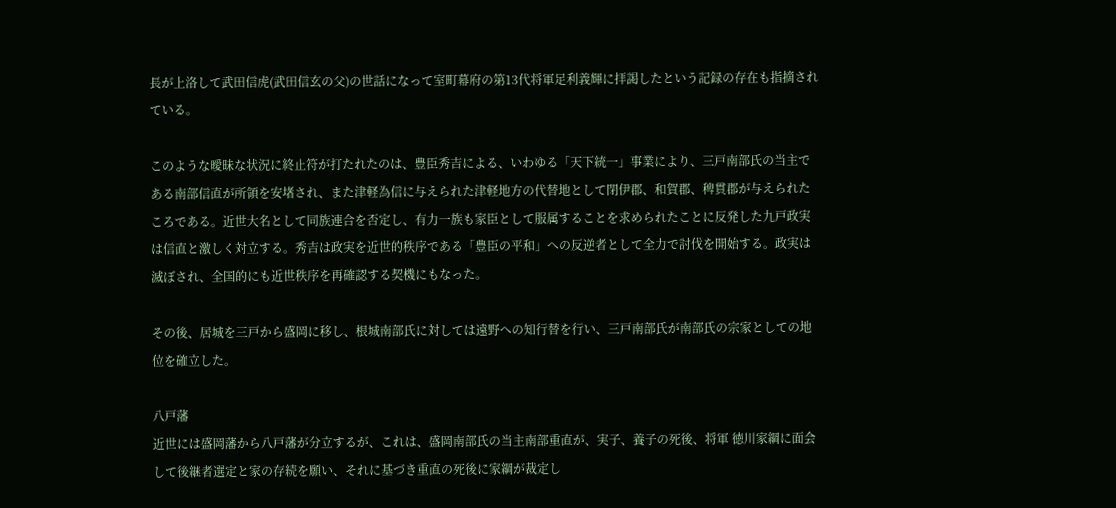長が上洛して武田信虎(武田信玄の父)の世話になって室町幕府の第13代将軍足利義輝に拝謁したという記録の存在も指摘されている。

このような曖昧な状況に終止符が打たれたのは、豊臣秀吉による、いわゆる「天下統一」事業により、三戸南部氏の当主である南部信直が所領を安堵され、また津軽為信に与えられた津軽地方の代替地として閉伊郡、和賀郡、稗貫郡が与えられたころである。近世大名として同族連合を否定し、有力一族も家臣として服属することを求められたことに反発した九戸政実は信直と激しく対立する。秀吉は政実を近世的秩序である「豊臣の平和」への反逆者として全力で討伐を開始する。政実は滅ぼされ、全国的にも近世秩序を再確認する契機にもなった。

その後、居城を三戸から盛岡に移し、根城南部氏に対しては遠野への知行替を行い、三戸南部氏が南部氏の宗家としての地位を確立した。

八戸藩
近世には盛岡藩から八戸藩が分立するが、これは、盛岡南部氏の当主南部重直が、実子、養子の死後、将軍 徳川家綱に面会して後継者選定と家の存続を願い、それに基づき重直の死後に家綱が裁定し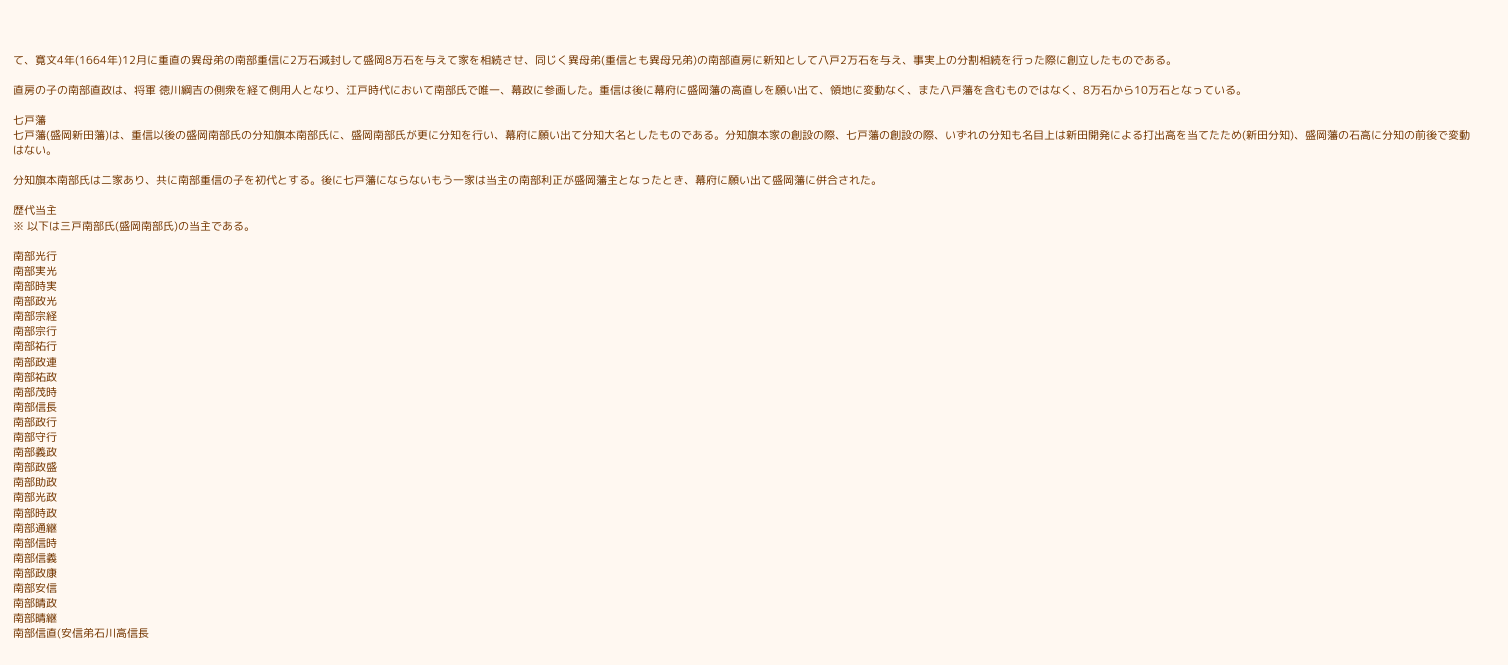て、寛文4年(1664年)12月に重直の異母弟の南部重信に2万石減封して盛岡8万石を与えて家を相続させ、同じく異母弟(重信とも異母兄弟)の南部直房に新知として八戸2万石を与え、事実上の分割相続を行った際に創立したものである。

直房の子の南部直政は、将軍 徳川綱吉の側衆を経て側用人となり、江戸時代において南部氏で唯一、幕政に参画した。重信は後に幕府に盛岡藩の高直しを願い出て、領地に変動なく、また八戸藩を含むものではなく、8万石から10万石となっている。

七戸藩
七戸藩(盛岡新田藩)は、重信以後の盛岡南部氏の分知旗本南部氏に、盛岡南部氏が更に分知を行い、幕府に願い出て分知大名としたものである。分知旗本家の創設の際、七戸藩の創設の際、いずれの分知も名目上は新田開発による打出高を当てたため(新田分知)、盛岡藩の石高に分知の前後で変動はない。

分知旗本南部氏は二家あり、共に南部重信の子を初代とする。後に七戸藩にならないもう一家は当主の南部利正が盛岡藩主となったとき、幕府に願い出て盛岡藩に併合された。

歴代当主
※ 以下は三戸南部氏(盛岡南部氏)の当主である。

南部光行
南部実光
南部時実
南部政光
南部宗経
南部宗行
南部祐行
南部政連
南部祐政
南部茂時
南部信長
南部政行
南部守行
南部義政
南部政盛
南部助政
南部光政
南部時政
南部通継
南部信時
南部信義
南部政康
南部安信
南部晴政
南部晴継
南部信直(安信弟石川高信長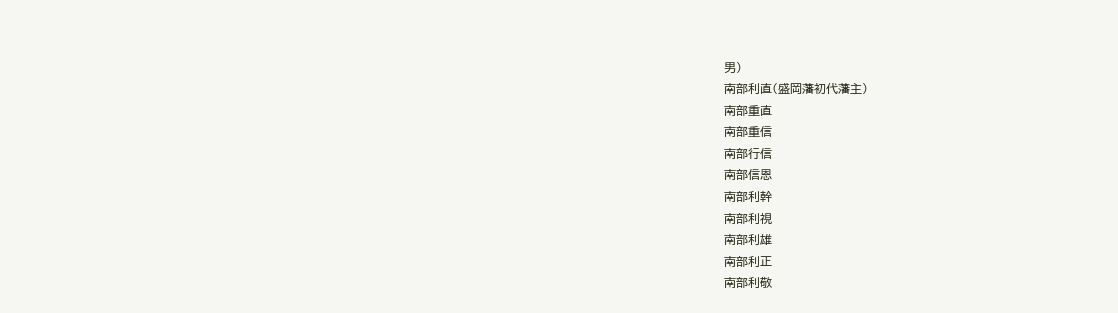男)
南部利直(盛岡藩初代藩主)
南部重直
南部重信
南部行信
南部信恩
南部利幹
南部利視
南部利雄
南部利正
南部利敬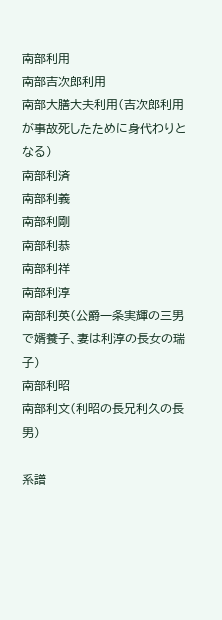南部利用
南部吉次郎利用
南部大膳大夫利用(吉次郎利用が事故死したために身代わりとなる)
南部利済
南部利義
南部利剛
南部利恭
南部利祥
南部利淳
南部利英(公爵一条実輝の三男で婿養子、妻は利淳の長女の瑞子)
南部利昭
南部利文(利昭の長兄利久の長男)

系譜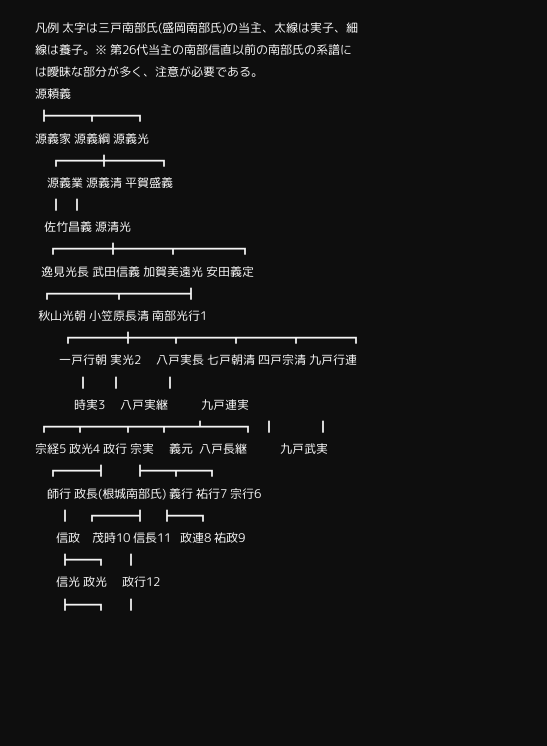凡例 太字は三戸南部氏(盛岡南部氏)の当主、太線は実子、細線は養子。※ 第26代当主の南部信直以前の南部氏の系譜には曖昧な部分が多く、注意が必要である。
源頼義
 ┣━━━┳━━━┓
源義家 源義綱 源義光
     ┏━━━╋━━━━┓
    源義業 源義清 平賀盛義
     ┃   ┃
   佐竹昌義 源清光
    ┏━━━━╋━━━━┳━━━━━┓
  逸見光長 武田信義 加賀美遠光 安田義定
  ┏━━━━━┳━━━━━┫
 秋山光朝 小笠原長清 南部光行1
         ┏━━━━╋━━━┳━━━━┳━━━━┳━━━━┓
        一戸行朝 実光2     八戸実長 七戸朝清 四戸宗清 九戸行連
              ┃       ┃              ┃
             時実3     八戸実継           九戸連実
 ┏━━┳━━━┳━━┳━━┻━━━┓   ┃              ┃
宗経5 政光4 政行 宗実     義元  八戸長継           九戸武実
    ┏━━━┫         ┣━━┳━━┓
    師行 政長(根城南部氏) 義行 祐行7 宗行6
        ┃     ┏━━━┫     ┣━━┓
       信政    茂時10 信長11   政連8 祐政9
        ┣━━┓      ┃
       信光 政光     政行12
        ┣━━┓      ┃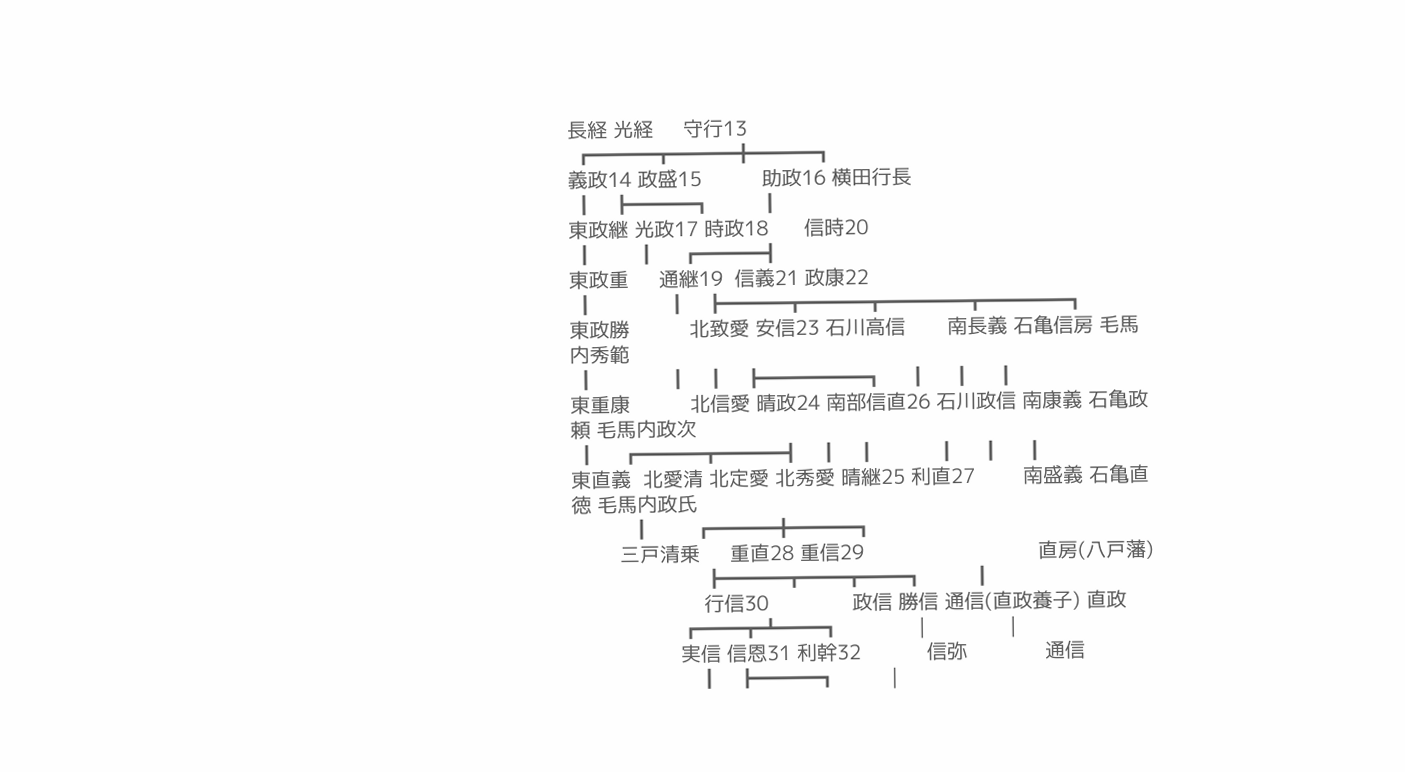長経 光経     守行13
 ┏━━━┳━━━╋━━━┓
義政14 政盛15          助政16 横田行長
 ┃   ┣━━━┓        ┃
東政継 光政17 時政18      信時20
 ┃       ┃    ┏━━━┫
東政重     通継19  信義21 政康22
 ┃            ┃   ┣━━━┳━━━┳━━━━┳━━━━┓
東政勝          北致愛 安信23 石川高信       南長義 石亀信房 毛馬内秀範
 ┃            ┃   ┃   ┣━━━━━┓    ┃    ┃    ┃
東重康          北信愛 晴政24 南部信直26 石川政信 南康義 石亀政頼 毛馬内政次
 ┃    ┏━━━┳━━━┫   ┃   ┃          ┃    ┃    ┃
東直義  北愛清 北定愛 北秀愛 晴継25 利直27        南盛義 石亀直徳 毛馬内政氏
          ┃       ┏━━━╋━━━┓
        三戸清乗     重直28 重信29                             直房(八戸藩)
                      ┣━━━┳━━┳━━┓        ┃
                      行信30              政信 勝信 通信(直政養子) 直政
                  ┏━━┳┻━━┓             |              |
                  実信 信恩31 利幹32           信弥             通信
                     ┃   ┣━━━┓         |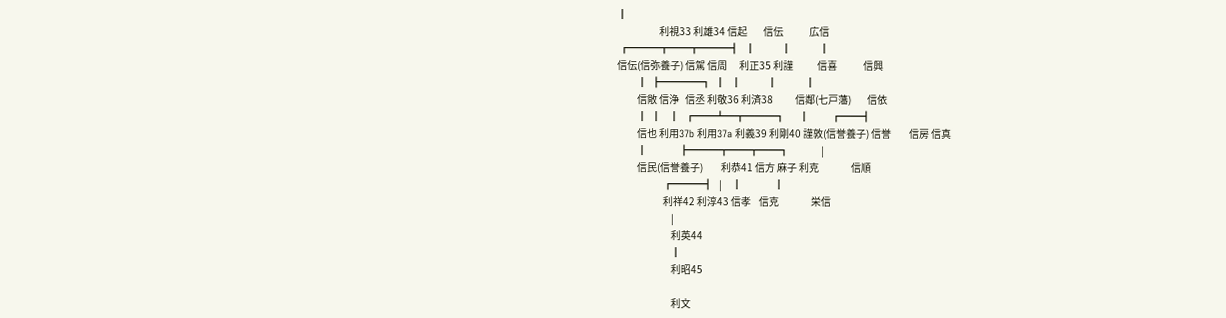┃
                     利視33 利雄34 信起        信伝             広信
 ┏━━━┳━━┳━━━┫   ┃             ┃              ┃
信伝(信弥養子) 信駕 信周      利正35 利謹            信喜             信興
          ┃  ┣━━━━┓  ┃   ┃             ┃              ┃
          信敞 信浄   信丞 利敬36 利済38           信鄰(七戸藩)        信依
          ┃  ┃    ┃   ┏━━┻━┳━━━┓       ┃           ┏━━┫
          信也 利用37b 利用37a 利義39 利剛40 謹敦(信誉養子) 信誉         信房 信真
          ┃                ┣━━━┳━━┳━━┓                |
          信民(信誉養子)         利恭41 信方 麻子 利克                信順
                       ┏━━━┫   |     ┃                ┃
                       利祥42 利淳43 信孝    信克                栄信
                           |
                           利英44
                           ┃
                           利昭45

                           利文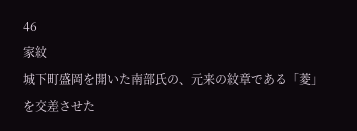46
家紋
城下町盛岡を開いた南部氏の、元来の紋章である「菱」を交差させた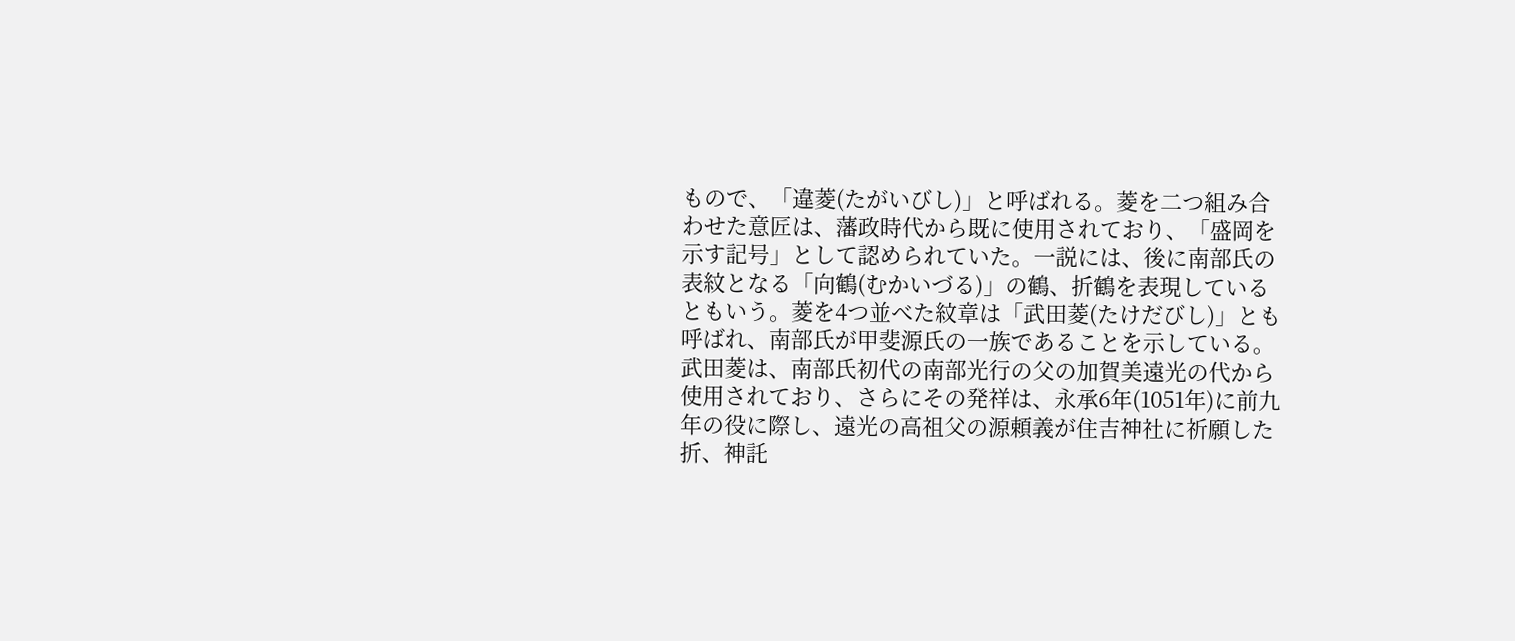もので、「違菱(たがいびし)」と呼ばれる。菱を二つ組み合わせた意匠は、藩政時代から既に使用されており、「盛岡を示す記号」として認められていた。一説には、後に南部氏の表紋となる「向鶴(むかいづる)」の鶴、折鶴を表現しているともいう。菱を4つ並べた紋章は「武田菱(たけだびし)」とも呼ばれ、南部氏が甲斐源氏の一族であることを示している。武田菱は、南部氏初代の南部光行の父の加賀美遠光の代から使用されており、さらにその発祥は、永承6年(1051年)に前九年の役に際し、遠光の高祖父の源頼義が住吉神社に祈願した折、神託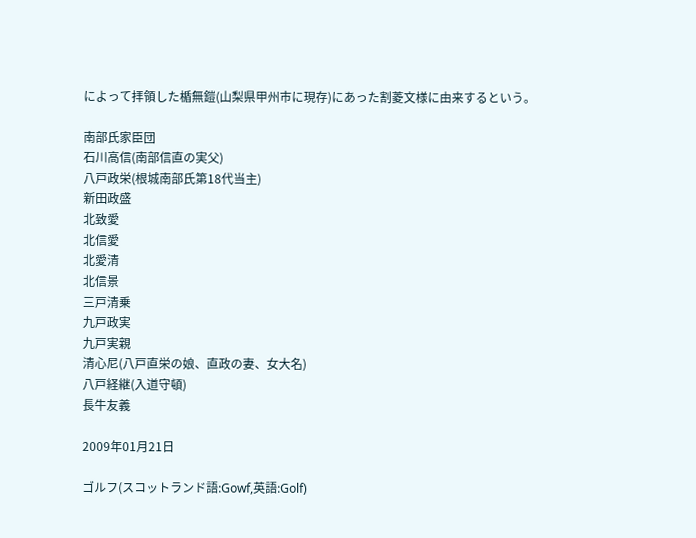によって拝領した楯無鎧(山梨県甲州市に現存)にあった割菱文様に由来するという。

南部氏家臣団
石川高信(南部信直の実父)
八戸政栄(根城南部氏第18代当主)
新田政盛
北致愛
北信愛
北愛清
北信景
三戸清乗
九戸政実
九戸実親
清心尼(八戸直栄の娘、直政の妻、女大名)
八戸経継(入道守頓)
長牛友義

2009年01月21日

ゴルフ(スコットランド語:Gowf,英語:Golf)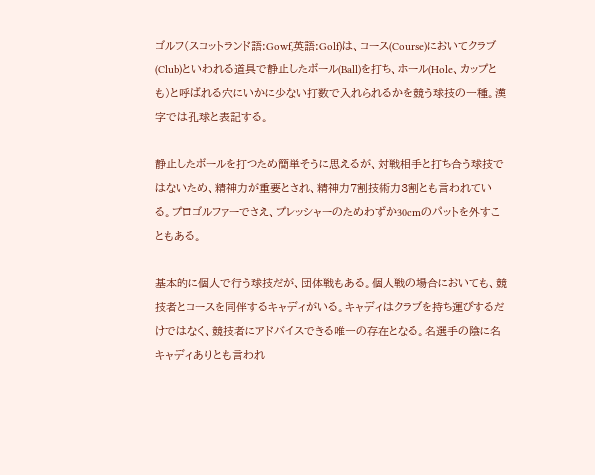ゴルフ(スコットランド語:Gowf,英語:Golf)は、コース(Course)においてクラブ(Club)といわれる道具で静止したボール(Ball)を打ち、ホール(Hole、カップとも)と呼ばれる穴にいかに少ない打数で入れられるかを競う球技の一種。漢字では孔球と表記する。

静止したボールを打つため簡単そうに思えるが、対戦相手と打ち合う球技ではないため、精神力が重要とされ、精神力7割技術力3割とも言われている。プロゴルファーでさえ、プレッシャーのためわずか30cmのパットを外すこともある。

基本的に個人で行う球技だが、団体戦もある。個人戦の場合においても、競技者とコースを同伴するキャディがいる。キャディはクラブを持ち運びするだけではなく、競技者にアドバイスできる唯一の存在となる。名選手の陰に名キャディありとも言われ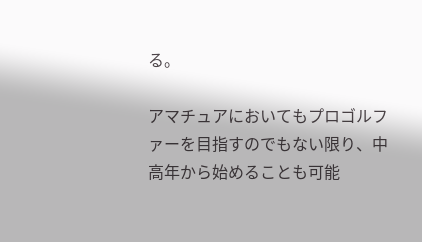る。

アマチュアにおいてもプロゴルファーを目指すのでもない限り、中高年から始めることも可能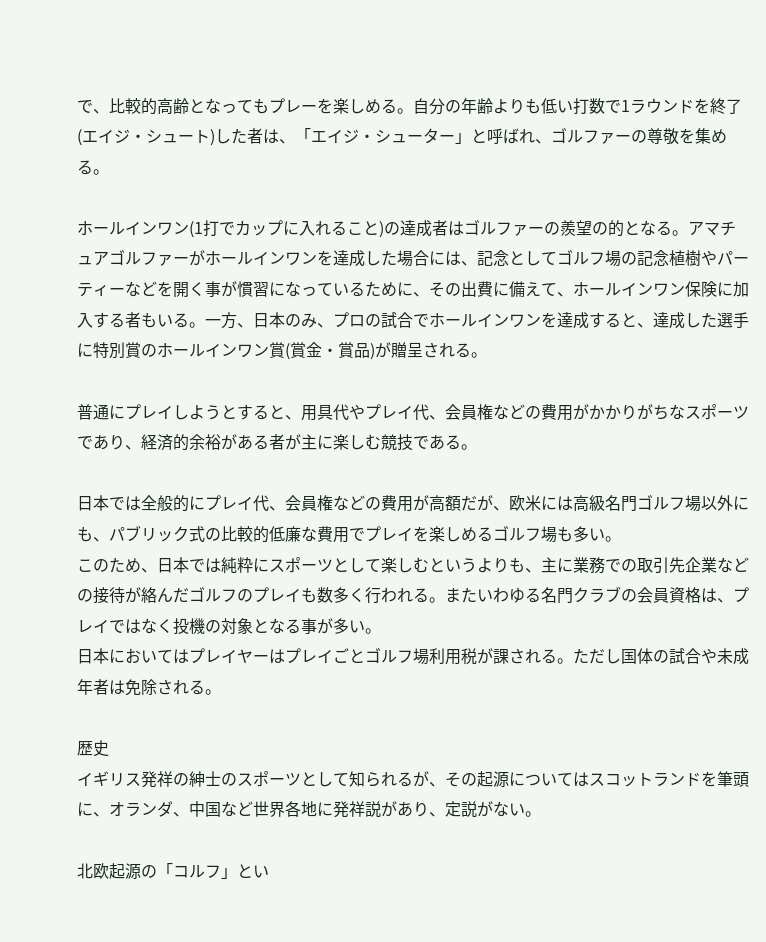で、比較的高齢となってもプレーを楽しめる。自分の年齢よりも低い打数で1ラウンドを終了(エイジ・シュート)した者は、「エイジ・シューター」と呼ばれ、ゴルファーの尊敬を集める。

ホールインワン(1打でカップに入れること)の達成者はゴルファーの羨望の的となる。アマチュアゴルファーがホールインワンを達成した場合には、記念としてゴルフ場の記念植樹やパーティーなどを開く事が慣習になっているために、その出費に備えて、ホールインワン保険に加入する者もいる。一方、日本のみ、プロの試合でホールインワンを達成すると、達成した選手に特別賞のホールインワン賞(賞金・賞品)が贈呈される。

普通にプレイしようとすると、用具代やプレイ代、会員権などの費用がかかりがちなスポーツであり、経済的余裕がある者が主に楽しむ競技である。

日本では全般的にプレイ代、会員権などの費用が高額だが、欧米には高級名門ゴルフ場以外にも、パブリック式の比較的低廉な費用でプレイを楽しめるゴルフ場も多い。
このため、日本では純粋にスポーツとして楽しむというよりも、主に業務での取引先企業などの接待が絡んだゴルフのプレイも数多く行われる。またいわゆる名門クラブの会員資格は、プレイではなく投機の対象となる事が多い。
日本においてはプレイヤーはプレイごとゴルフ場利用税が課される。ただし国体の試合や未成年者は免除される。

歴史
イギリス発祥の紳士のスポーツとして知られるが、その起源についてはスコットランドを筆頭に、オランダ、中国など世界各地に発祥説があり、定説がない。

北欧起源の「コルフ」とい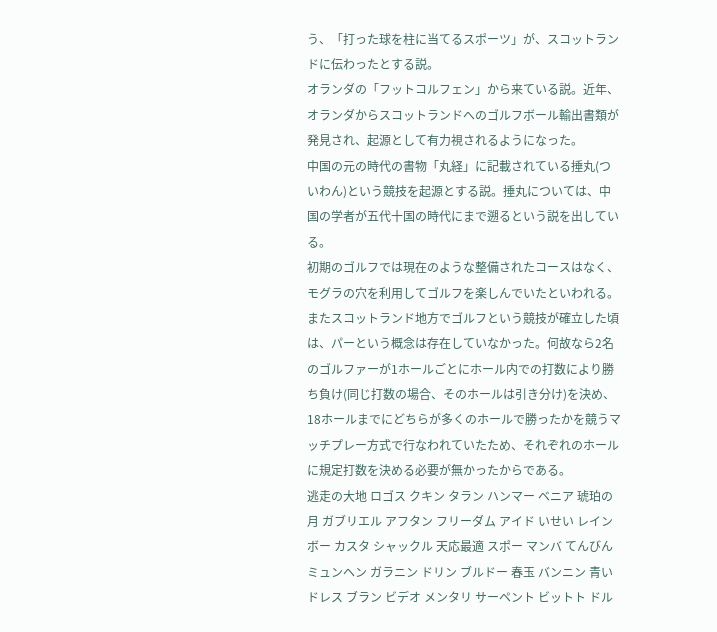う、「打った球を柱に当てるスポーツ」が、スコットランドに伝わったとする説。
オランダの「フットコルフェン」から来ている説。近年、オランダからスコットランドへのゴルフボール輸出書類が発見され、起源として有力視されるようになった。
中国の元の時代の書物「丸経」に記載されている捶丸(ついわん)という競技を起源とする説。捶丸については、中国の学者が五代十国の時代にまで遡るという説を出している。
初期のゴルフでは現在のような整備されたコースはなく、モグラの穴を利用してゴルフを楽しんでいたといわれる。またスコットランド地方でゴルフという競技が確立した頃は、パーという概念は存在していなかった。何故なら2名のゴルファーが1ホールごとにホール内での打数により勝ち負け(同じ打数の場合、そのホールは引き分け)を決め、18ホールまでにどちらが多くのホールで勝ったかを競うマッチプレー方式で行なわれていたため、それぞれのホールに規定打数を決める必要が無かったからである。
逃走の大地 ロゴス クキン タラン ハンマー ベニア 琥珀の月 ガブリエル アフタン フリーダム アイド いせい レインボー カスタ シャックル 天応最適 スポー マンバ てんびん ミュンヘン ガラニン ドリン ブルドー 春玉 バンニン 青い ドレス ブラン ビデオ メンタリ サーペント ビットト ドル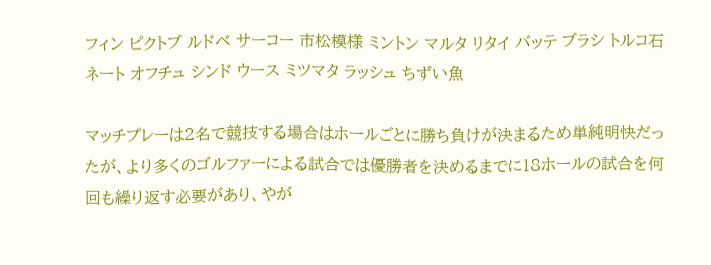フィン ピクトブ ルドベ サーコー 市松模様 ミントン マルタ リタイ バッテ ブラシ トルコ石 ネート オフチュ シンド ウース ミツマタ ラッシュ ちずい魚

マッチプレーは2名で競技する場合はホールごとに勝ち負けが決まるため単純明快だったが、より多くのゴルファーによる試合では優勝者を決めるまでに18ホールの試合を何回も繰り返す必要があり、やが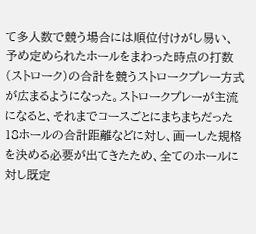て多人数で競う場合には順位付けがし易い、予め定められたホールをまわった時点の打数(ストローク)の合計を競うストロークプレー方式が広まるようになった。ストロークプレーが主流になると、それまでコースごとにまちまちだった18ホールの合計距離などに対し、画一した規格を決める必要が出てきたため、全てのホールに対し既定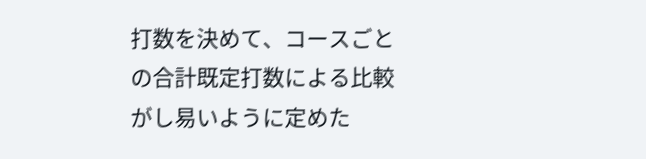打数を決めて、コースごとの合計既定打数による比較がし易いように定めた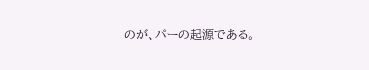のが、パーの起源である。